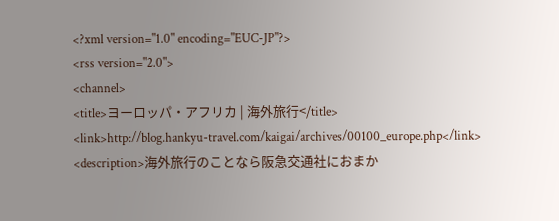<?xml version="1.0" encoding="EUC-JP"?>
<rss version="2.0">
<channel>
<title>ヨーロッパ・アフリカ | 海外旅行</title>
<link>http://blog.hankyu-travel.com/kaigai/archives/00100_europe.php</link>
<description>海外旅行のことなら阪急交通社におまか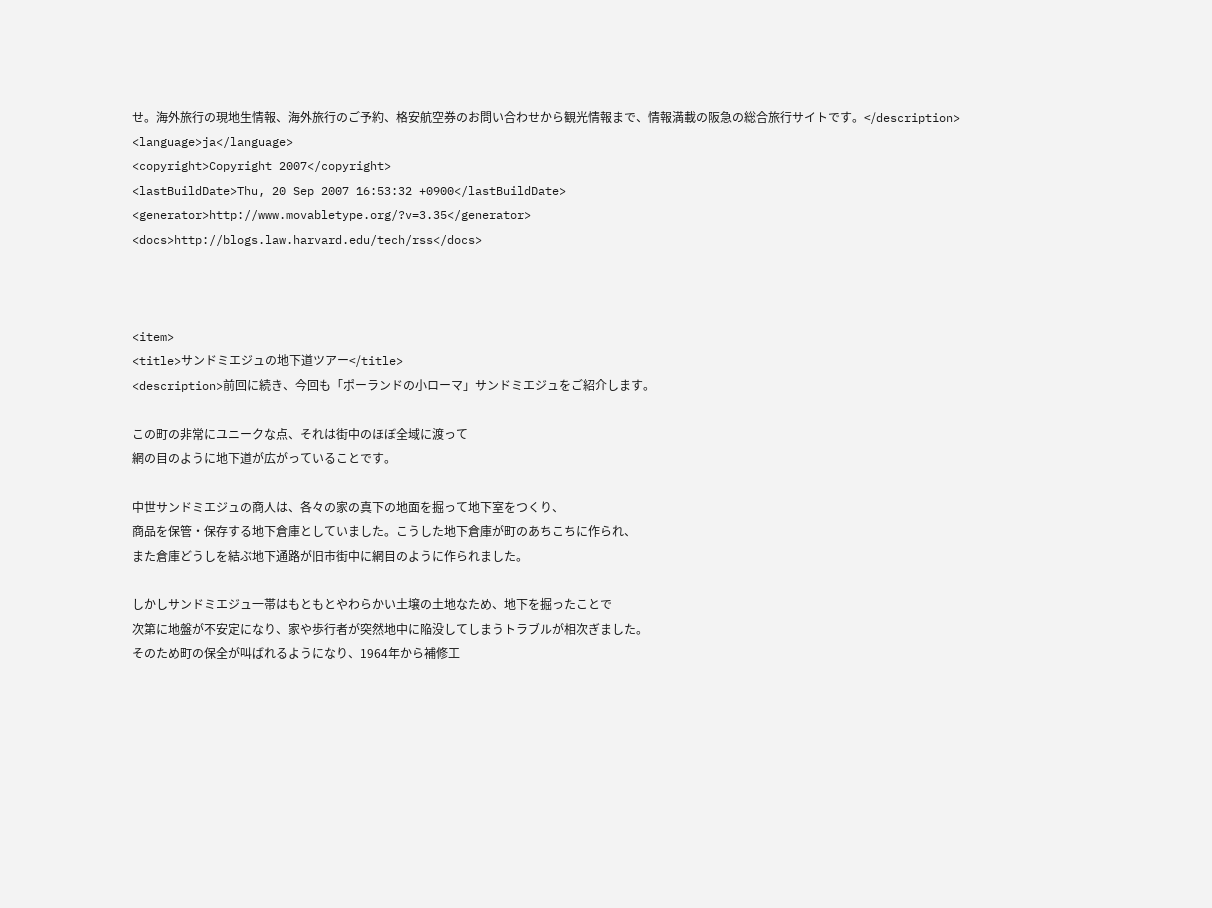せ。海外旅行の現地生情報、海外旅行のご予約、格安航空券のお問い合わせから観光情報まで、情報満載の阪急の総合旅行サイトです。</description>
<language>ja</language>
<copyright>Copyright 2007</copyright>
<lastBuildDate>Thu, 20 Sep 2007 16:53:32 +0900</lastBuildDate>
<generator>http://www.movabletype.org/?v=3.35</generator>
<docs>http://blogs.law.harvard.edu/tech/rss</docs>



<item>
<title>サンドミエジュの地下道ツアー</title>
<description>前回に続き、今回も「ポーランドの小ローマ」サンドミエジュをご紹介します。

この町の非常にユニークな点、それは街中のほぼ全域に渡って
網の目のように地下道が広がっていることです。

中世サンドミエジュの商人は、各々の家の真下の地面を掘って地下室をつくり、
商品を保管・保存する地下倉庫としていました。こうした地下倉庫が町のあちこちに作られ、
また倉庫どうしを結ぶ地下通路が旧市街中に網目のように作られました。

しかしサンドミエジュ一帯はもともとやわらかい土壌の土地なため、地下を掘ったことで
次第に地盤が不安定になり、家や歩行者が突然地中に陥没してしまうトラブルが相次ぎました。
そのため町の保全が叫ばれるようになり、1964年から補修工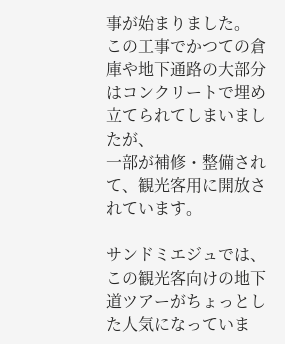事が始まりました。
この工事でかつての倉庫や地下通路の大部分はコンクリートで埋め立てられてしまいましたが、
一部が補修・整備されて、観光客用に開放されています。

サンドミエジュでは、この観光客向けの地下道ツアーがちょっとした人気になっていま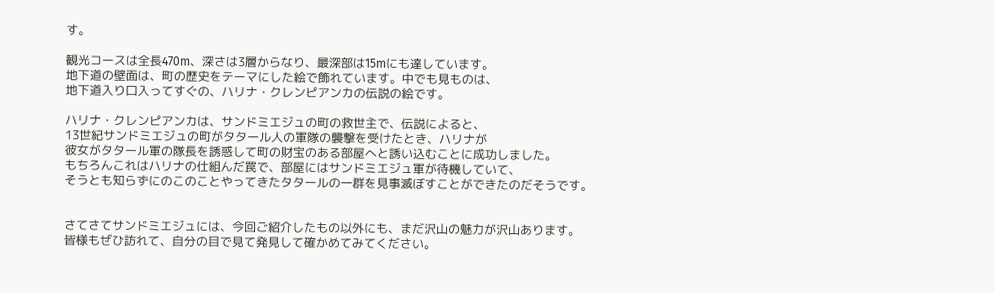す。

観光コースは全長470m、深さは3層からなり、最深部は15mにも達しています。
地下道の壁面は、町の歴史をテーマにした絵で飾れています。中でも見ものは、
地下道入り口入ってすぐの、ハリナ・クレンピアンカの伝説の絵です。

ハリナ・クレンピアンカは、サンドミエジュの町の救世主で、伝説によると、
13世紀サンドミエジュの町がタタール人の軍隊の襲撃を受けたとき、ハリナが
彼女がタタール軍の隊長を誘惑して町の財宝のある部屋へと誘い込むことに成功しました。
もちろんこれはハリナの仕組んだ罠で、部屋にはサンドミエジュ軍が待機していて、
そうとも知らずにのこのことやってきたタタールの一群を見事滅ぼすことができたのだそうです。


さてさてサンドミエジュには、今回ご紹介したもの以外にも、まだ沢山の魅力が沢山あります。
皆様もぜひ訪れて、自分の目で見て発見して確かめてみてください。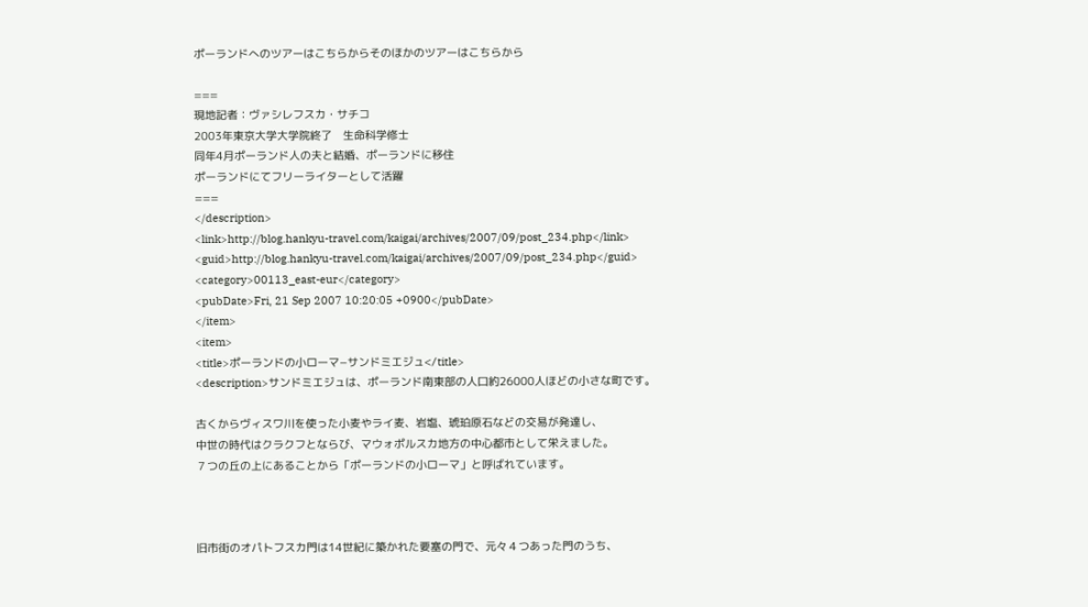ポーランドへのツアーはこちらからそのほかのツアーはこちらから

===
現地記者：ヴァシレフスカ・サチコ
2003年東京大学大学院終了　生命科学修士
同年4月ポーランド人の夫と結婚、ポーランドに移住
ポーランドにてフリーライターとして活躍
===
</description>
<link>http://blog.hankyu-travel.com/kaigai/archives/2007/09/post_234.php</link>
<guid>http://blog.hankyu-travel.com/kaigai/archives/2007/09/post_234.php</guid>
<category>00113_east-eur</category>
<pubDate>Fri, 21 Sep 2007 10:20:05 +0900</pubDate>
</item>
<item>
<title>ポーランドの小ローマ−サンドミエジュ</title>
<description>サンドミエジュは、ポーランド南東部の人口約26000人ほどの小さな町です。

古くからヴィスワ川を使った小麦やライ麦、岩塩、琥珀原石などの交易が発達し、
中世の時代はクラクフとならび、マウォポルスカ地方の中心都市として栄えました。
７つの丘の上にあることから「ポーランドの小ローマ」と呼ばれています。



旧市街のオパトフスカ門は14世紀に築かれた要塞の門で、元々４つあった門のうち、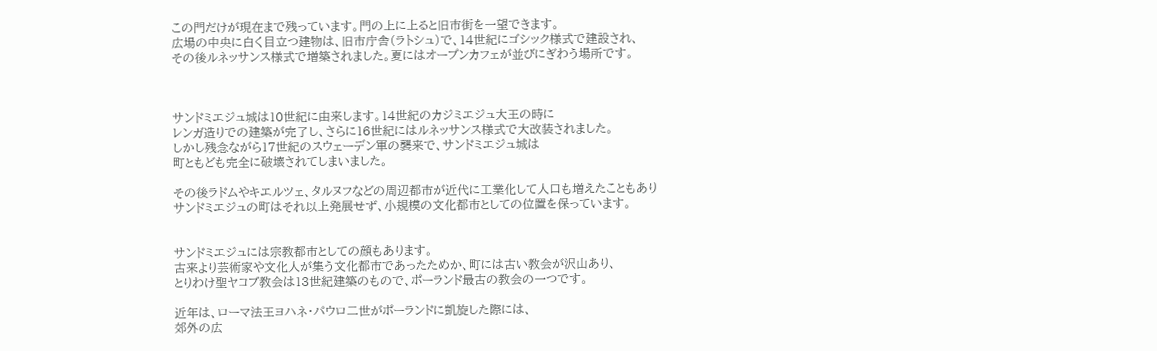この門だけが現在まで残っています。門の上に上ると旧市街を一望できます。
広場の中央に白く目立つ建物は、旧市庁舎（ラトシュ）で、14世紀にゴシック様式で建設され、
その後ルネッサンス様式で増築されました。夏にはオープンカフェが並びにぎわう場所です。



サンドミエジュ城は10世紀に由来します。14世紀のカジミエジュ大王の時に
レンガ造りでの建築が完了し、さらに16世紀にはルネッサンス様式で大改装されました。
しかし残念ながら17世紀のスウェーデン軍の襲来で、サンドミエジュ城は
町ともども完全に破壊されてしまいました。

その後ラドムやキエルツェ、タルヌフなどの周辺都市が近代に工業化して人口も増えたこともあり
サンドミエジュの町はそれ以上発展せず、小規模の文化都市としての位置を保っています。


サンドミエジュには宗教都市としての顔もあります。
古来より芸術家や文化人が集う文化都市であったためか、町には古い教会が沢山あり、
とりわけ聖ヤコブ教会は13世紀建築のもので、ポーランド最古の教会の一つです。

近年は、ローマ法王ヨハネ・パウロ二世がポーランドに凱旋した際には、
郊外の広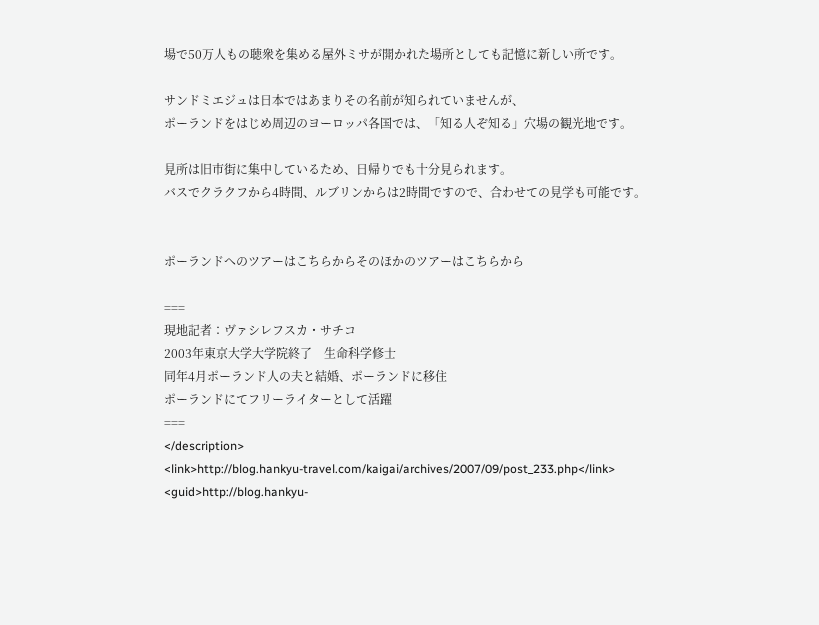場で50万人もの聴衆を集める屋外ミサが開かれた場所としても記憶に新しい所です。

サンドミエジュは日本ではあまりその名前が知られていませんが、
ポーランドをはじめ周辺のヨーロッパ各国では、「知る人ぞ知る」穴場の観光地です。

見所は旧市街に集中しているため、日帰りでも十分見られます。
バスでクラクフから4時間、ルブリンからは2時間ですので、合わせての見学も可能です。


ポーランドへのツアーはこちらからそのほかのツアーはこちらから

===
現地記者：ヴァシレフスカ・サチコ
2003年東京大学大学院終了　生命科学修士
同年4月ポーランド人の夫と結婚、ポーランドに移住
ポーランドにてフリーライターとして活躍
===
</description>
<link>http://blog.hankyu-travel.com/kaigai/archives/2007/09/post_233.php</link>
<guid>http://blog.hankyu-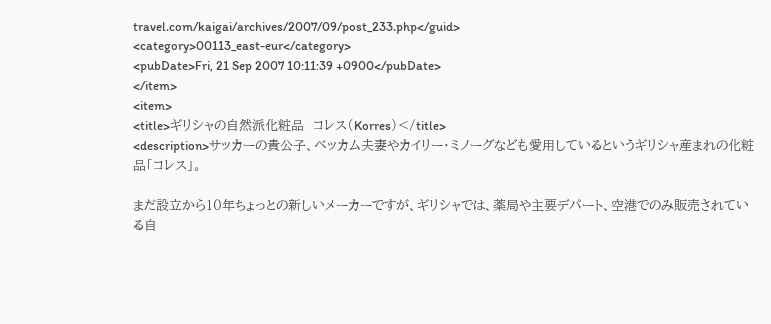travel.com/kaigai/archives/2007/09/post_233.php</guid>
<category>00113_east-eur</category>
<pubDate>Fri, 21 Sep 2007 10:11:39 +0900</pubDate>
</item>
<item>
<title>ギリシャの自然派化粧品　コレス（Korres）</title>
<description>サッカーの貴公子、ベッカム夫妻やカイリー・ミノーグなども愛用しているというギリシャ産まれの化粧品「コレス」。

まだ設立から１０年ちょっとの新しいメーカーですが、ギリシャでは、薬局や主要デパート、空港でのみ販売されている自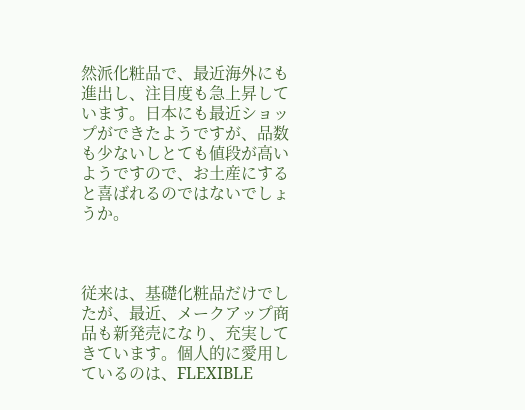然派化粧品で、最近海外にも進出し、注目度も急上昇しています。日本にも最近ショップができたようですが、品数も少ないしとても値段が高いようですので、お土産にすると喜ばれるのではないでしょうか。



従来は、基礎化粧品だけでしたが、最近、メークアップ商品も新発売になり、充実してきています。個人的に愛用しているのは、FLEXIBLE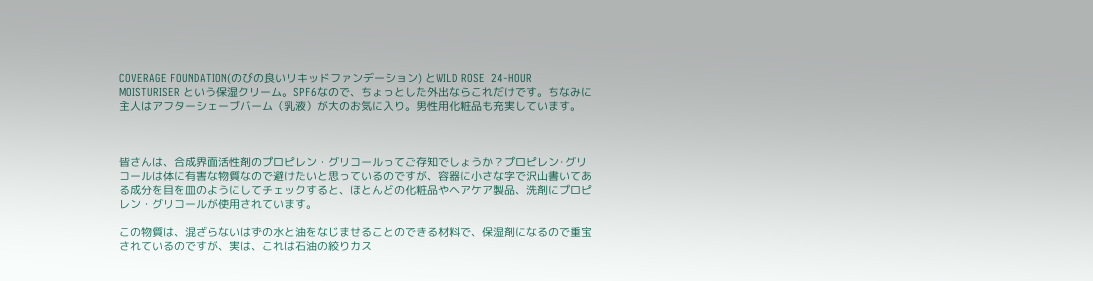COVERAGE FOUNDATION(のびの良いリキッドファンデーション) とWILD ROSE  24-HOUR MOISTURISER という保湿クリーム。SPF6なので、ちょっとした外出ならこれだけです。ちなみに主人はアフターシェーブバーム（乳液）が大のお気に入り。男性用化粧品も充実しています。



皆さんは、合成界面活性剤のプロピレン・グリコールってご存知でしょうか？プロピレン･グリコールは体に有害な物質なので避けたいと思っているのですが、容器に小さな字で沢山書いてある成分を目を皿のようにしてチェックすると、ほとんどの化粧品やヘアケア製品、洗剤にプロピレン・グリコールが使用されています。

この物質は、混ざらないはずの水と油をなじませることのできる材料で、保湿剤になるので重宝されているのですが、実は、これは石油の絞りカス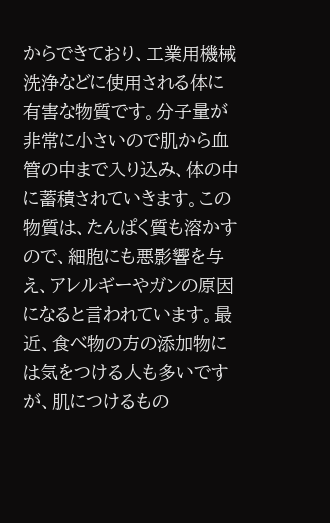からできており、工業用機械洗浄などに使用される体に有害な物質です。分子量が非常に小さいので肌から血管の中まで入り込み、体の中に蓄積されていきます。この物質は、たんぱく質も溶かすので、細胞にも悪影響を与え、アレルギーやガンの原因になると言われています。最近、食べ物の方の添加物には気をつける人も多いですが、肌につけるもの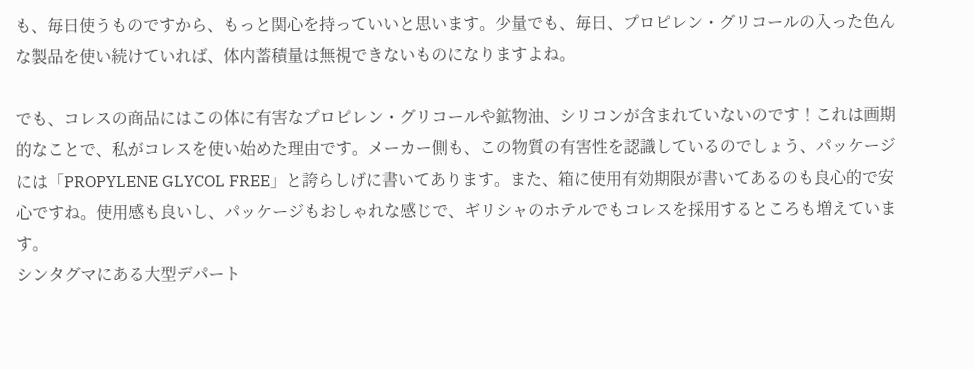も、毎日使うものですから、もっと関心を持っていいと思います。少量でも、毎日、プロピレン・グリコールの入った色んな製品を使い続けていれば、体内蓄積量は無視できないものになりますよね。

でも、コレスの商品にはこの体に有害なプロピレン・グリコールや鉱物油、シリコンが含まれていないのです！これは画期的なことで、私がコレスを使い始めた理由です。メーカー側も、この物質の有害性を認識しているのでしょう、パッケージには「PROPYLENE GLYCOL FREE」と誇らしげに書いてあります。また、箱に使用有効期限が書いてあるのも良心的で安心ですね。使用感も良いし、パッケージもおしゃれな感じで、ギリシャのホテルでもコレスを採用するところも増えています。
シンタグマにある大型デパート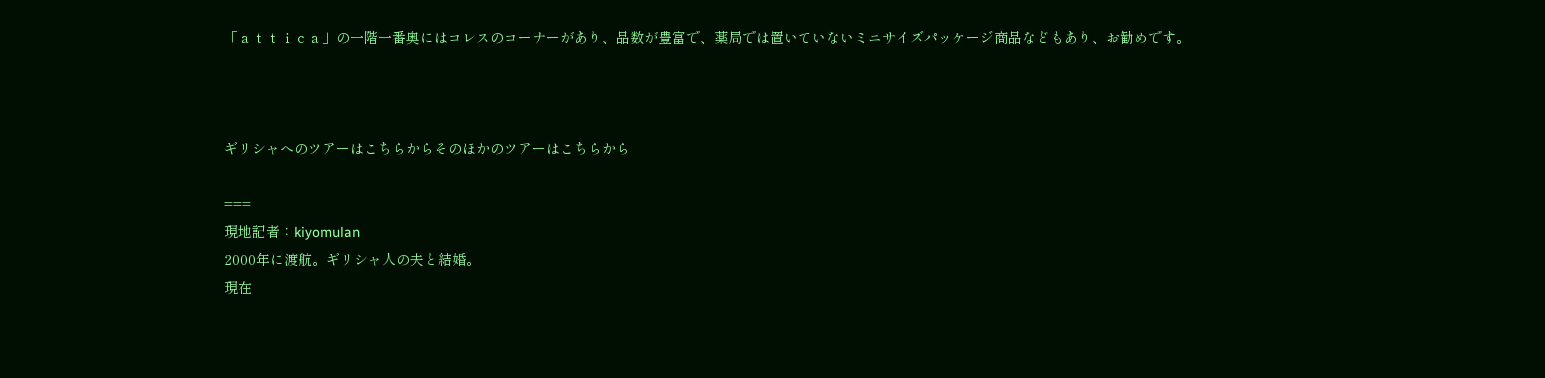「ａｔｔｉｃａ」の一階一番奥にはコレスのコーナーがあり、品数が豊富で、薬局では置いていないミニサイズパッケージ商品などもあり、お勧めです。



ギリシャへのツアーはこちらからそのほかのツアーはこちらから

===
現地記者：kiyomulan
2000年に渡航。ギリシャ人の夫と結婚。
現在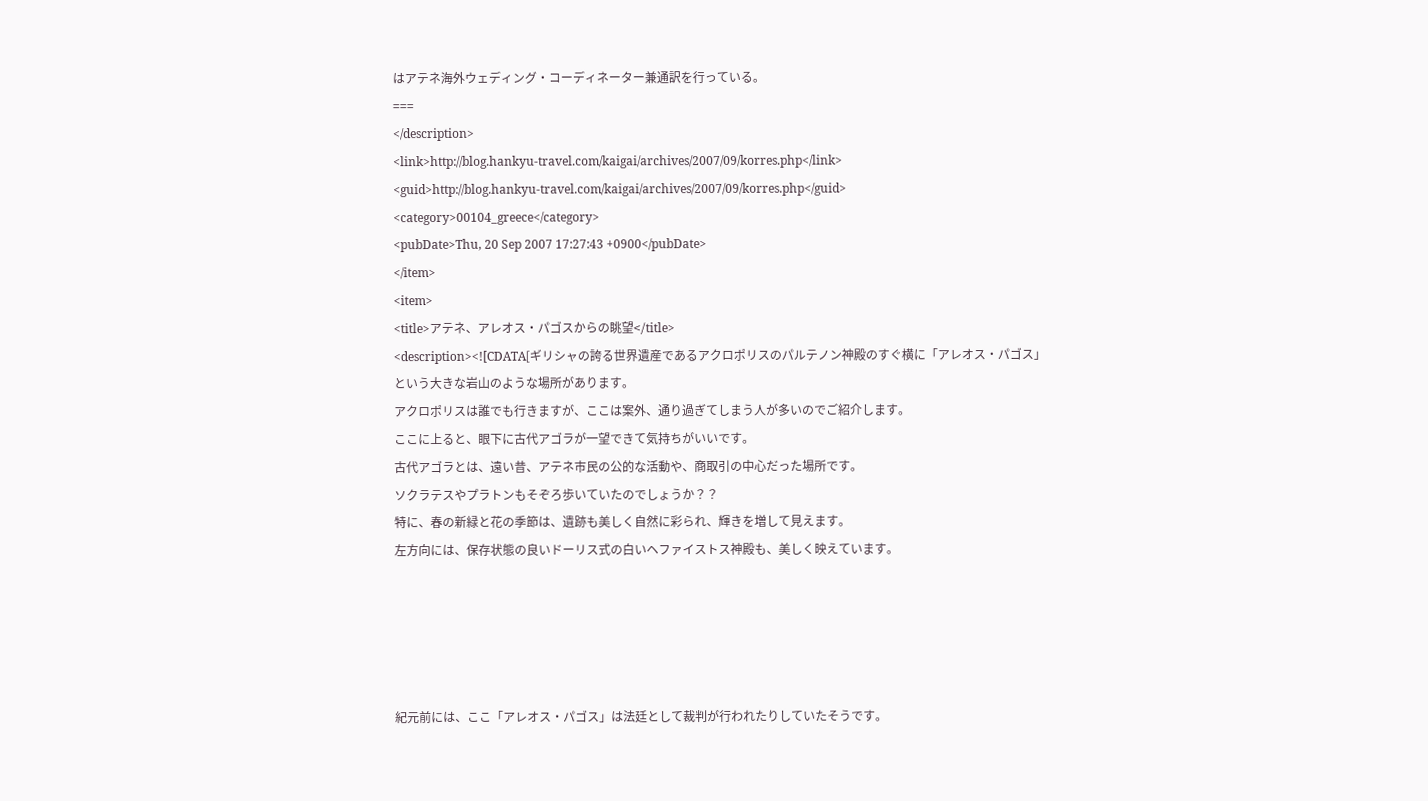はアテネ海外ウェディング・コーディネーター兼通訳を行っている。
===
</description>
<link>http://blog.hankyu-travel.com/kaigai/archives/2007/09/korres.php</link>
<guid>http://blog.hankyu-travel.com/kaigai/archives/2007/09/korres.php</guid>
<category>00104_greece</category>
<pubDate>Thu, 20 Sep 2007 17:27:43 +0900</pubDate>
</item>
<item>
<title>アテネ、アレオス・パゴスからの眺望</title>
<description><![CDATA[ギリシャの誇る世界遺産であるアクロポリスのパルテノン神殿のすぐ横に「アレオス・パゴス」
という大きな岩山のような場所があります。
アクロポリスは誰でも行きますが、ここは案外、通り過ぎてしまう人が多いのでご紹介します。
ここに上ると、眼下に古代アゴラが一望できて気持ちがいいです。
古代アゴラとは、遠い昔、アテネ市民の公的な活動や、商取引の中心だった場所です。
ソクラテスやプラトンもそぞろ歩いていたのでしょうか？？
特に、春の新緑と花の季節は、遺跡も美しく自然に彩られ、輝きを増して見えます。
左方向には、保存状態の良いドーリス式の白いヘファイストス神殿も、美しく映えています。





紀元前には、ここ「アレオス・パゴス」は法廷として裁判が行われたりしていたそうです。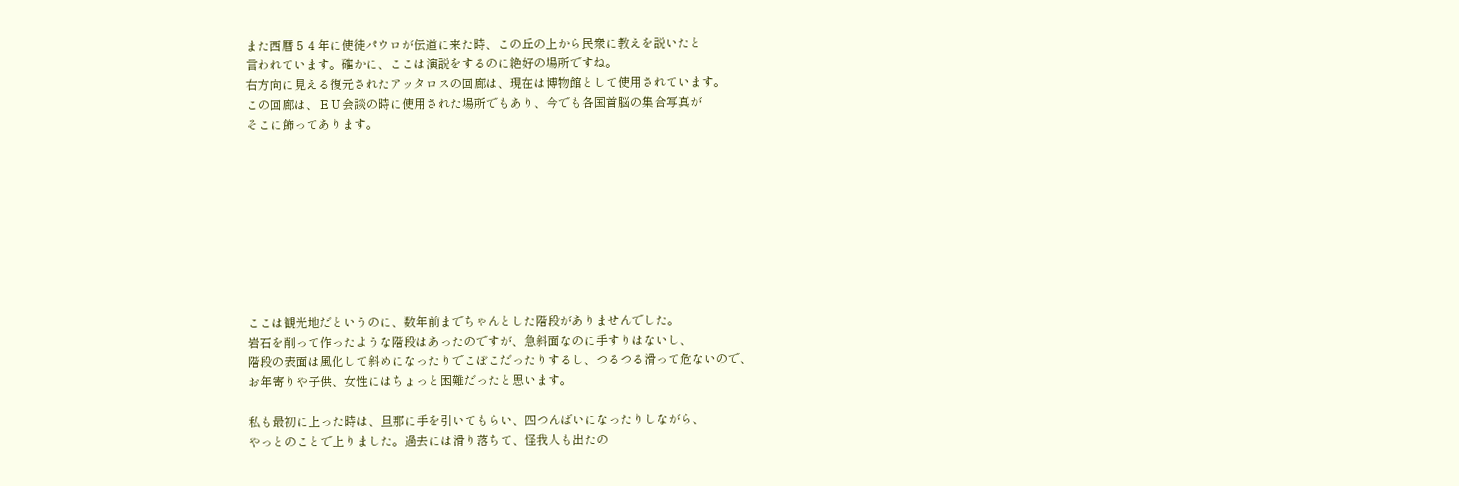また西暦５４年に使徒パウロが伝道に来た時、この丘の上から民衆に教えを説いたと
言われています。確かに、ここは演説をするのに絶好の場所ですね。
右方向に見える復元されたアッタロスの回廊は、現在は博物館として使用されています。
この回廊は、ＥＵ会談の時に使用された場所でもあり、今でも各国首脳の集合写真が
そこに飾ってあります。









ここは観光地だというのに、数年前までちゃんとした階段がありませんでした。
岩石を削って作ったような階段はあったのですが、急斜面なのに手すりはないし、
階段の表面は風化して斜めになったりでこぼこだったりするし、つるつる滑って危ないので、
お年寄りや子供、女性にはちょっと困難だったと思います。

私も最初に上った時は、旦那に手を引いてもらい、四つんばいになったりしながら、
やっとのことで上りました。過去には滑り落ちて、怪我人も出たの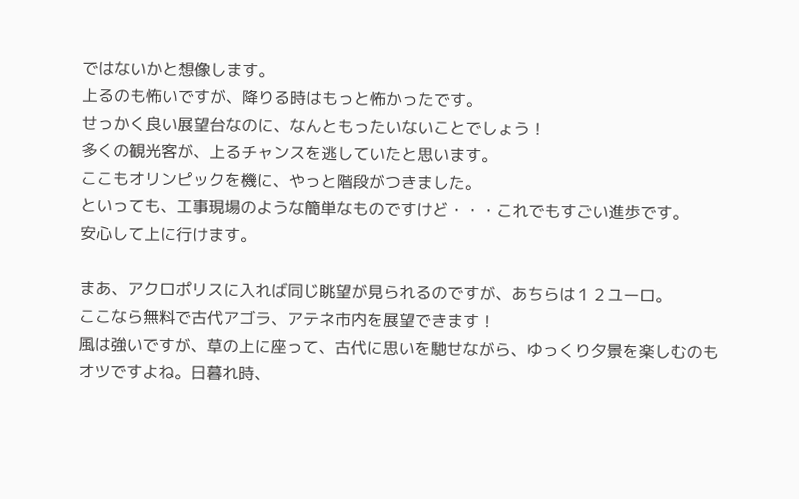ではないかと想像します。
上るのも怖いですが、降りる時はもっと怖かったです。
せっかく良い展望台なのに、なんともったいないことでしょう！
多くの観光客が、上るチャンスを逃していたと思います。
ここもオリンピックを機に、やっと階段がつきました。
といっても、工事現場のような簡単なものですけど・・・これでもすごい進歩です。
安心して上に行けます。

まあ、アクロポリスに入れば同じ眺望が見られるのですが、あちらは１２ユーロ。
ここなら無料で古代アゴラ、アテネ市内を展望できます！
風は強いですが、草の上に座って、古代に思いを馳せながら、ゆっくり夕景を楽しむのも
オツですよね。日暮れ時、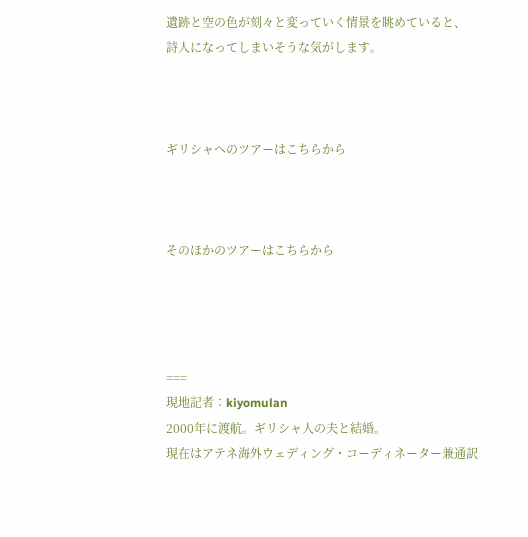遺跡と空の色が刻々と変っていく情景を眺めていると、
詩人になってしまいそうな気がします。



ギリシャへのツアーはこちらから



そのほかのツアーはこちらから




===
現地記者：kiyomulan
2000年に渡航。ギリシャ人の夫と結婚。
現在はアテネ海外ウェディング・コーディネーター兼通訳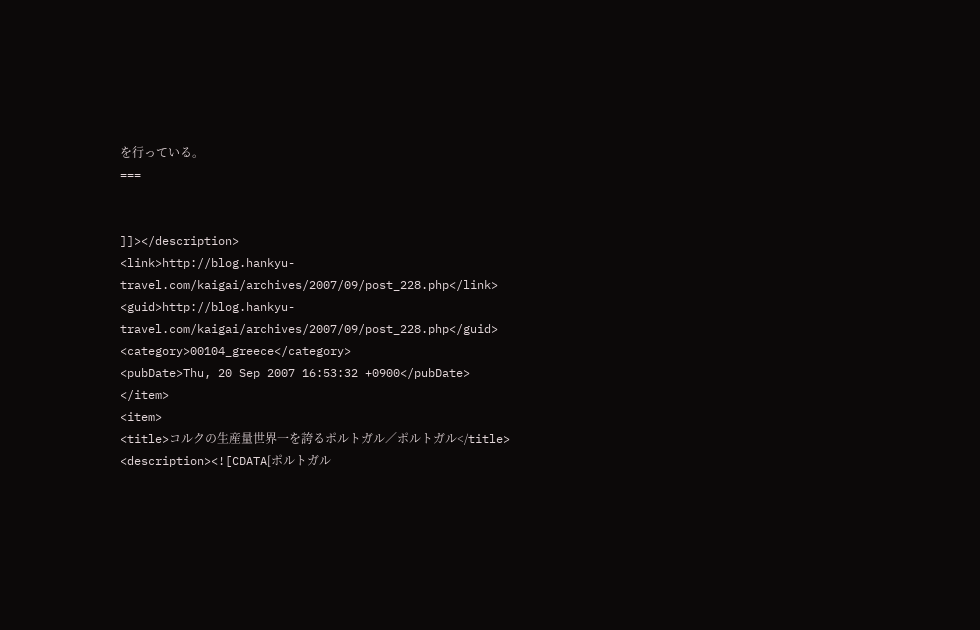を行っている。
===


]]></description>
<link>http://blog.hankyu-travel.com/kaigai/archives/2007/09/post_228.php</link>
<guid>http://blog.hankyu-travel.com/kaigai/archives/2007/09/post_228.php</guid>
<category>00104_greece</category>
<pubDate>Thu, 20 Sep 2007 16:53:32 +0900</pubDate>
</item>
<item>
<title>コルクの生産量世界一を誇るポルトガル／ポルトガル</title>
<description><![CDATA[ポルトガル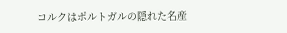コルクはポルトガルの隠れた名産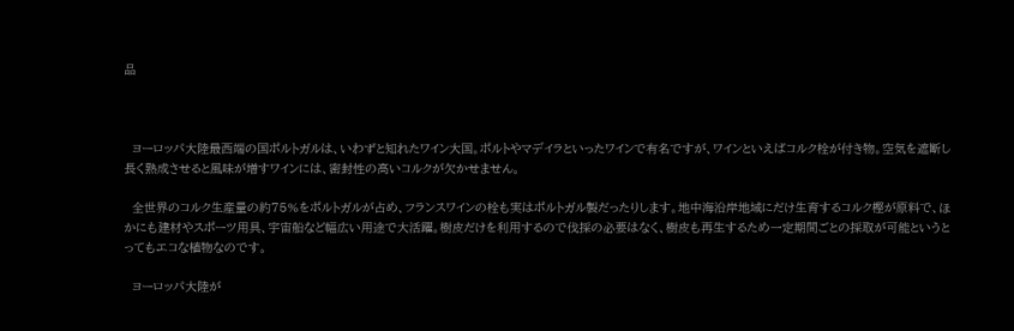品



　ヨーロッパ大陸最西端の国ポルトガルは、いわずと知れたワイン大国。ポルトやマデイラといったワインで有名ですが、ワインといえばコルク栓が付き物。空気を遮断し長く熟成させると風味が増すワインには、密封性の高いコルクが欠かせません。

　全世界のコルク生産量の約75％をポルトガルが占め、フランスワインの栓も実はポルトガル製だったりします。地中海沿岸地域にだけ生育するコルク樫が原料で、ほかにも建材やスポーツ用具、宇宙船など幅広い用途で大活躍。樹皮だけを利用するので伐採の必要はなく、樹皮も再生するため一定期間ごとの採取が可能というとってもエコな植物なのです。

　ヨーロッパ大陸が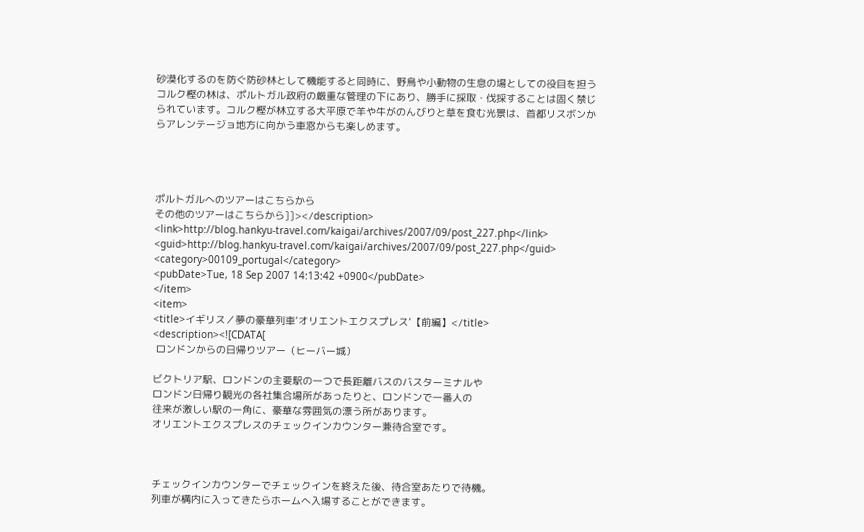砂漠化するのを防ぐ防砂林として機能すると同時に、野鳥や小動物の生息の場としての役目を担うコルク樫の林は、ポルトガル政府の厳重な管理の下にあり、勝手に採取・伐採することは固く禁じられています。コルク樫が林立する大平原で羊や牛がのんびりと草を食む光景は、首都リスボンからアレンテージョ地方に向かう車窓からも楽しめます。




ポルトガルへのツアーはこちらから
その他のツアーはこちらから]]></description>
<link>http://blog.hankyu-travel.com/kaigai/archives/2007/09/post_227.php</link>
<guid>http://blog.hankyu-travel.com/kaigai/archives/2007/09/post_227.php</guid>
<category>00109_portugal</category>
<pubDate>Tue, 18 Sep 2007 14:13:42 +0900</pubDate>
</item>
<item>
<title>イギリス／夢の豪華列車‘オリエントエクスプレス’【前編】</title>
<description><![CDATA[
 ロンドンからの日帰りツアー（ヒーバー城）

ビクトリア駅、ロンドンの主要駅の一つで長距離バスのバスターミナルや
ロンドン日帰り観光の各社集合場所があったりと、ロンドンで一番人の
往来が激しい駅の一角に、豪華な雰囲気の漂う所があります。
オリエントエクスプレスのチェックインカウンター兼待合室です。



チェックインカウンターでチェックインを終えた後、待合室あたりで待機。
列車が構内に入ってきたらホームへ入場することができます。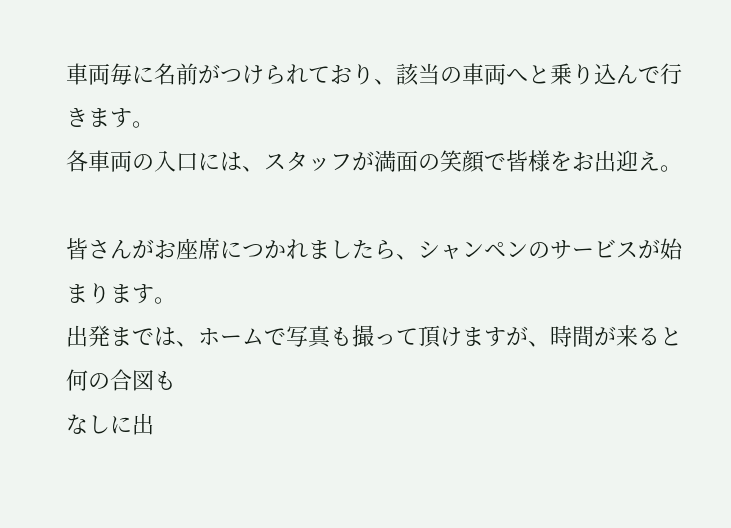車両毎に名前がつけられており、該当の車両へと乗り込んで行きます。
各車両の入口には、スタッフが満面の笑顔で皆様をお出迎え。

皆さんがお座席につかれましたら、シャンペンのサービスが始まります。
出発までは、ホームで写真も撮って頂けますが、時間が来ると何の合図も
なしに出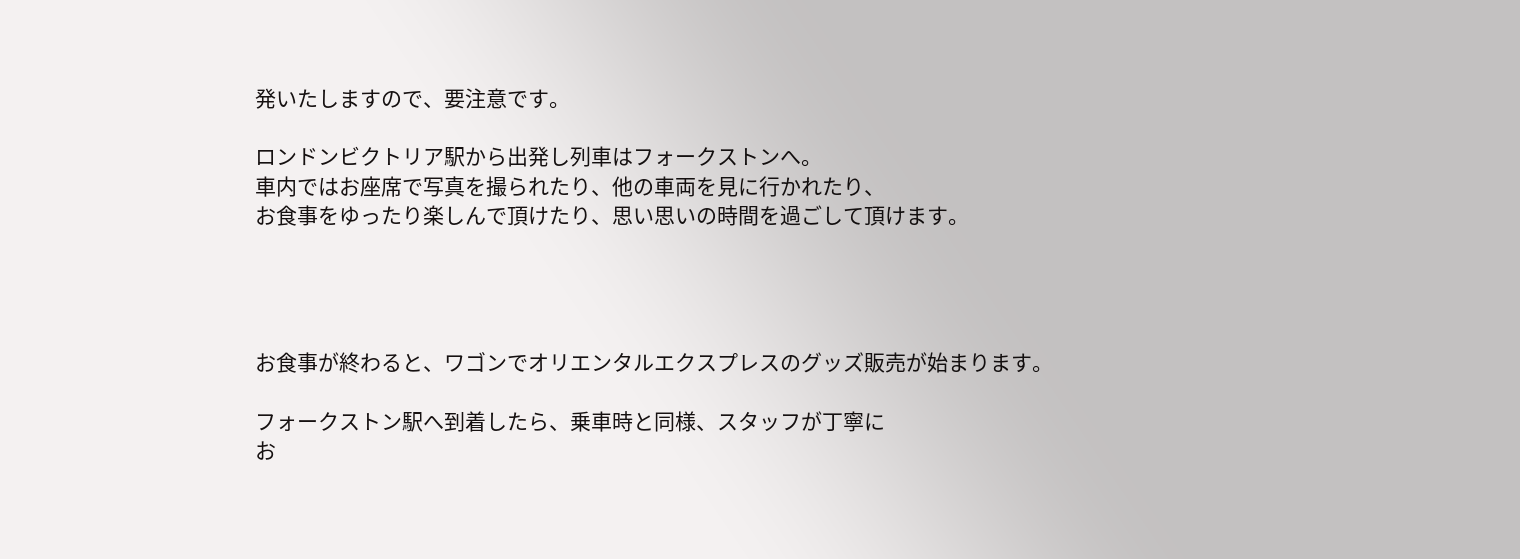発いたしますので、要注意です。

ロンドンビクトリア駅から出発し列車はフォークストンへ。
車内ではお座席で写真を撮られたり、他の車両を見に行かれたり、
お食事をゆったり楽しんで頂けたり、思い思いの時間を過ごして頂けます。




お食事が終わると、ワゴンでオリエンタルエクスプレスのグッズ販売が始まります。

フォークストン駅へ到着したら、乗車時と同様、スタッフが丁寧に
お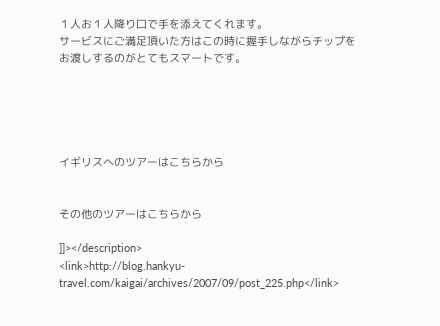１人お１人降り口で手を添えてくれます。
サービスにご満足頂いた方はこの時に握手しながらチップを
お渡しするのがとてもスマートです。





イギリスへのツアーはこちらから


その他のツアーはこちらから

]]></description>
<link>http://blog.hankyu-travel.com/kaigai/archives/2007/09/post_225.php</link>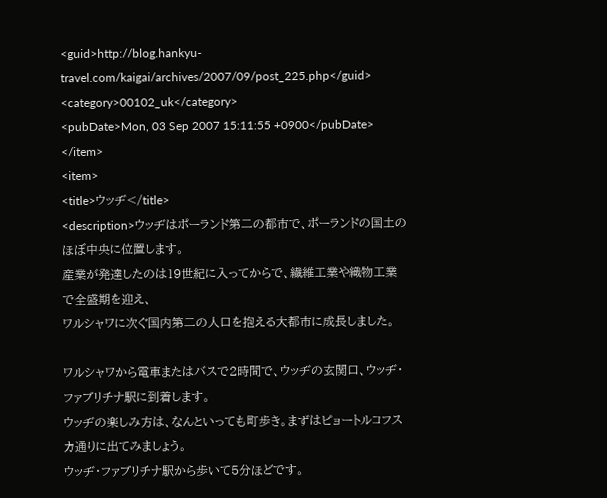<guid>http://blog.hankyu-travel.com/kaigai/archives/2007/09/post_225.php</guid>
<category>00102_uk</category>
<pubDate>Mon, 03 Sep 2007 15:11:55 +0900</pubDate>
</item>
<item>
<title>ウッヂ</title>
<description>ウッヂはポーランド第二の都市で、ポーランドの国土のほぼ中央に位置します。
産業が発達したのは19世紀に入ってからで、繊維工業や織物工業で全盛期を迎え、
ワルシャワに次ぐ国内第二の人口を抱える大都市に成長しました。

ワルシャワから電車またはバスで2時間で、ウッヂの玄関口、ウッヂ・ファブリチナ駅に到着します。
ウッヂの楽しみ方は、なんといっても町歩き。まずはピョートルコフスカ通りに出てみましょう。
ウッヂ・ファブリチナ駅から歩いて5分ほどです。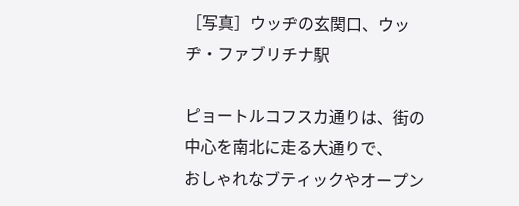［写真］ウッヂの玄関口、ウッヂ・ファブリチナ駅

ピョートルコフスカ通りは、街の中心を南北に走る大通りで、
おしゃれなブティックやオープン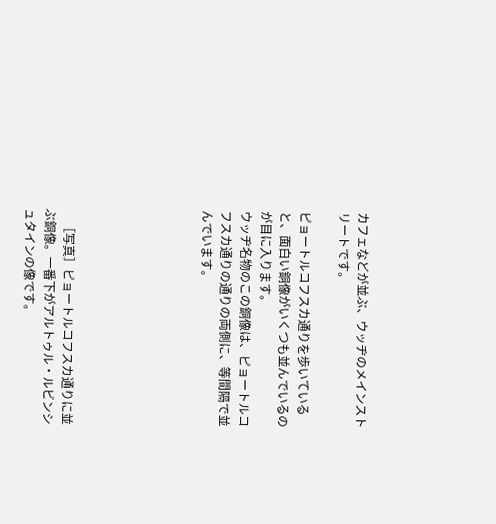カフェなどが並ぶ、ウッヂのメインストリートです。

ピョートルコフスカ通りを歩いていると、面白い銅像がいくつも並んでいるのが目に入ります。
ウッヂ名物のこの銅像は、ピョートルコフスカ通りの通りの両側に、等間隔で並んでいます。






　［写真］ピョートルコフスカ通りに並ぶ銅像。一番下がアルトゥル・ルビンシュタインの像です。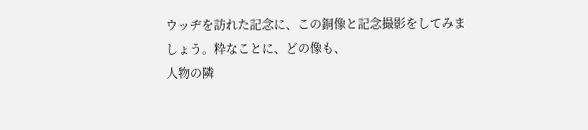ウッヂを訪れた記念に、この銅像と記念撮影をしてみましょう。粋なことに、どの像も、
人物の隣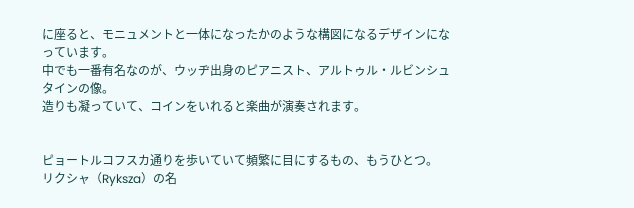に座ると、モニュメントと一体になったかのような構図になるデザインになっています。
中でも一番有名なのが、ウッヂ出身のピアニスト、アルトゥル・ルビンシュタインの像。
造りも凝っていて、コインをいれると楽曲が演奏されます。


ピョートルコフスカ通りを歩いていて頻繁に目にするもの、もうひとつ。
リクシャ（Ryksza）の名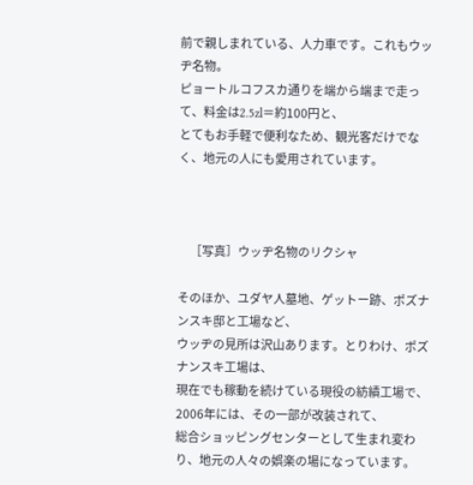前で親しまれている、人力車です。これもウッヂ名物。
ピョートルコフスカ通りを端から端まで走って、料金は2.5zl＝約100円と、
とてもお手軽で便利なため、観光客だけでなく、地元の人にも愛用されています。



　［写真］ウッヂ名物のリクシャ

そのほか、ユダヤ人墓地、ゲットー跡、ポズナンスキ邸と工場など、
ウッヂの見所は沢山あります。とりわけ、ポズナンスキ工場は、
現在でも稼動を続けている現役の紡績工場で、2006年には、その一部が改装されて、
総合ショッピングセンターとして生まれ変わり、地元の人々の娯楽の場になっています。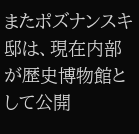またポズナンスキ邸は、現在内部が歴史博物館として公開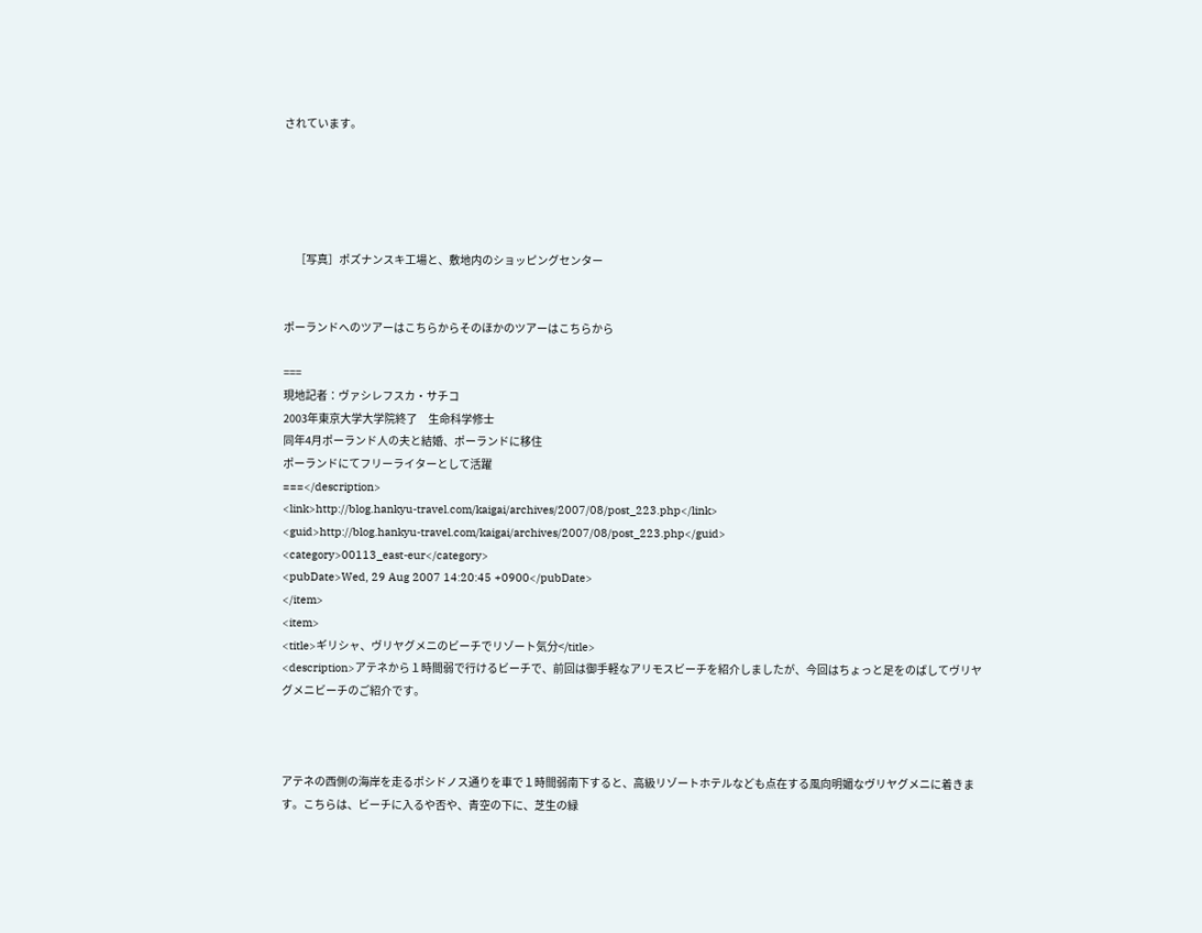されています。





　［写真］ポズナンスキ工場と、敷地内のショッピングセンター


ポーランドへのツアーはこちらからそのほかのツアーはこちらから

===
現地記者：ヴァシレフスカ・サチコ
2003年東京大学大学院終了　生命科学修士
同年4月ポーランド人の夫と結婚、ポーランドに移住
ポーランドにてフリーライターとして活躍
===</description>
<link>http://blog.hankyu-travel.com/kaigai/archives/2007/08/post_223.php</link>
<guid>http://blog.hankyu-travel.com/kaigai/archives/2007/08/post_223.php</guid>
<category>00113_east-eur</category>
<pubDate>Wed, 29 Aug 2007 14:20:45 +0900</pubDate>
</item>
<item>
<title>ギリシャ、ヴリヤグメニのビーチでリゾート気分</title>
<description>アテネから１時間弱で行けるビーチで、前回は御手軽なアリモスビーチを紹介しましたが、今回はちょっと足をのばしてヴリヤグメニビーチのご紹介です。



アテネの西側の海岸を走るポシドノス通りを車で１時間弱南下すると、高級リゾートホテルなども点在する風向明媚なヴリヤグメニに着きます。こちらは、ビーチに入るや否や、青空の下に、芝生の緑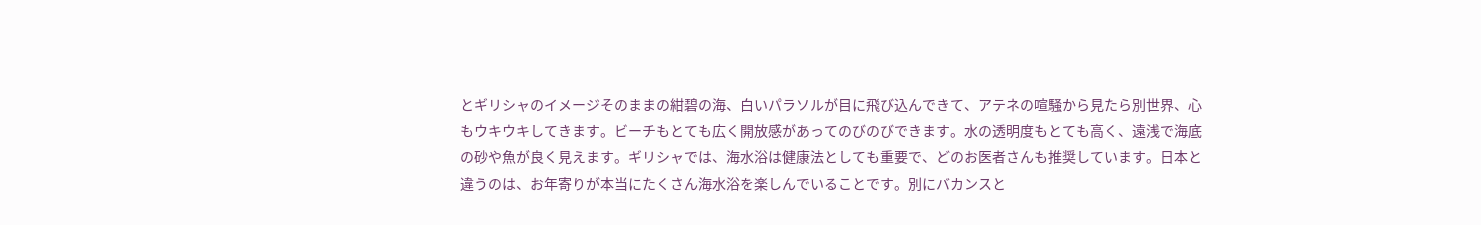とギリシャのイメージそのままの紺碧の海、白いパラソルが目に飛び込んできて、アテネの喧騒から見たら別世界、心もウキウキしてきます。ビーチもとても広く開放感があってのびのびできます。水の透明度もとても高く、遠浅で海底の砂や魚が良く見えます。ギリシャでは、海水浴は健康法としても重要で、どのお医者さんも推奨しています。日本と違うのは、お年寄りが本当にたくさん海水浴を楽しんでいることです。別にバカンスと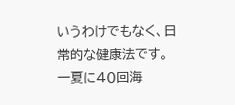いうわけでもなく、日常的な健康法です。一夏に４０回海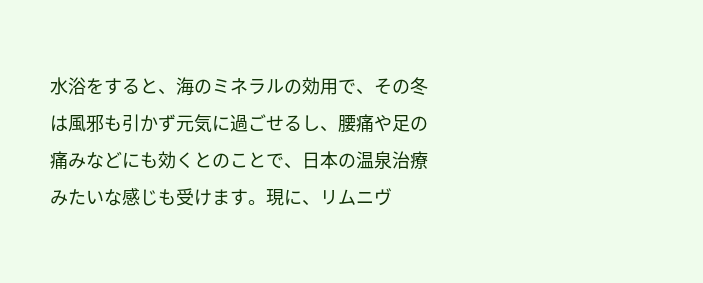水浴をすると、海のミネラルの効用で、その冬は風邪も引かず元気に過ごせるし、腰痛や足の痛みなどにも効くとのことで、日本の温泉治療みたいな感じも受けます。現に、リムニヴ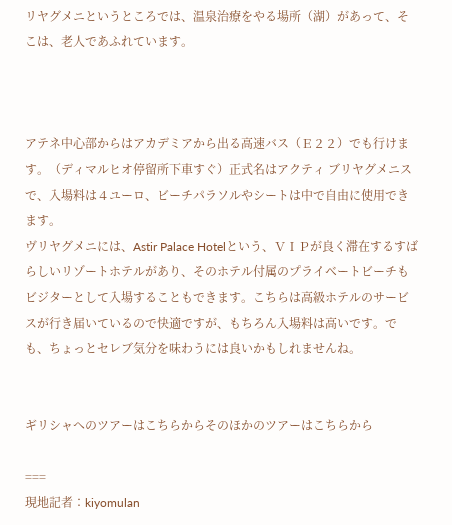リヤグメニというところでは、温泉治療をやる場所（湖）があって、そこは、老人であふれています。



アテネ中心部からはアカデミアから出る高速バス（Ｅ２２）でも行けます。（ディマルヒオ停留所下車すぐ）正式名はアクティ ブリヤグメニス で、入場料は４ユーロ、ビーチパラソルやシートは中で自由に使用できます。
ヴリヤグメニには、Astir Palace Hotelという、ＶＩＰが良く滞在するすばらしいリゾートホテルがあり、そのホテル付属のプライベートビーチもビジターとして入場することもできます。こちらは高級ホテルのサービスが行き届いているので快適ですが、もちろん入場料は高いです。でも、ちょっとセレブ気分を味わうには良いかもしれませんね。


ギリシャへのツアーはこちらからそのほかのツアーはこちらから

===
現地記者：kiyomulan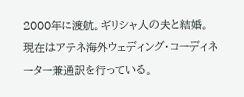2000年に渡航。ギリシャ人の夫と結婚。
現在はアテネ海外ウェディング・コーディネーター兼通訳を行っている。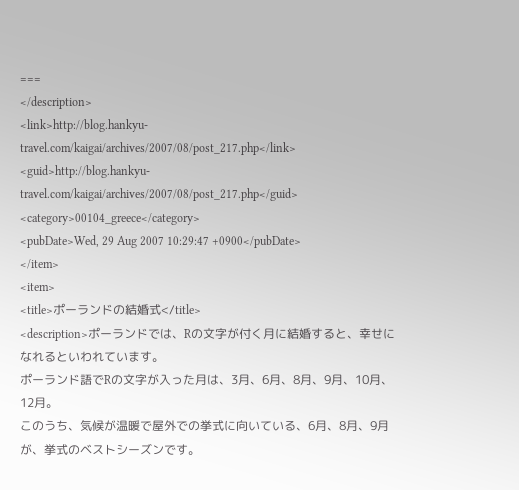===
</description>
<link>http://blog.hankyu-travel.com/kaigai/archives/2007/08/post_217.php</link>
<guid>http://blog.hankyu-travel.com/kaigai/archives/2007/08/post_217.php</guid>
<category>00104_greece</category>
<pubDate>Wed, 29 Aug 2007 10:29:47 +0900</pubDate>
</item>
<item>
<title>ポーランドの結婚式</title>
<description>ポーランドでは、Rの文字が付く月に結婚すると、幸せになれるといわれています。
ポーランド語でRの文字が入った月は、3月、6月、8月、9月、10月、12月。
このうち、気候が温暖で屋外での挙式に向いている、6月、8月、9月が、挙式のベストシーズンです。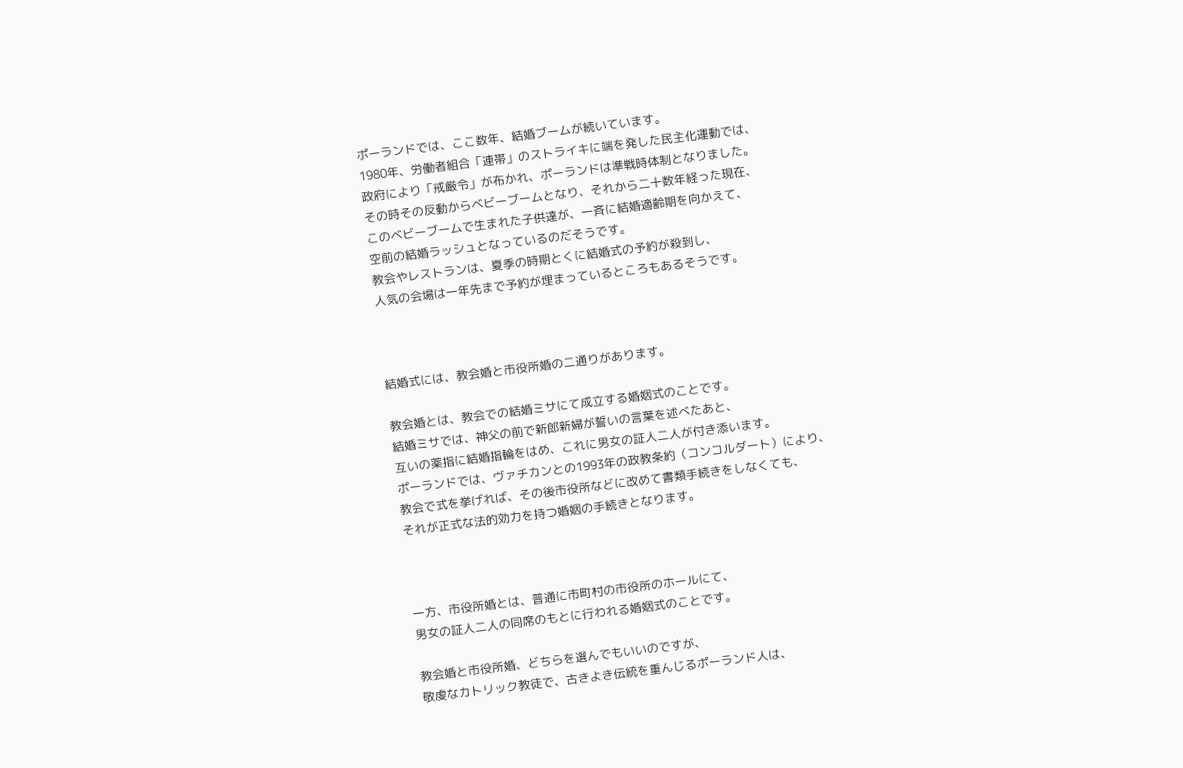ポーランドでは、ここ数年、結婚ブームが続いています。
1980年、労働者組合「連帯」のストライキに端を発した民主化運動では、
政府により「戒厳令」が布かれ、ポーランドは準戦時体制となりました。
その時その反動からベビーブームとなり、それから二十数年経った現在、
このベビーブームで生まれた子供達が、一斉に結婚適齢期を向かえて、
空前の結婚ラッシュとなっているのだそうです。
教会やレストランは、夏季の時期とくに結婚式の予約が殺到し、
人気の会場は一年先まで予約が埋まっているところもあるそうです。



結婚式には、教会婚と市役所婚の二通りがあります。

教会婚とは、教会での結婚ミサにて成立する婚姻式のことです。
結婚ミサでは、神父の前で新郎新婦が誓いの言葉を述べたあと、
互いの薬指に結婚指輪をはめ、これに男女の証人二人が付き添います。
ポーランドでは、ヴァチカンとの1993年の政教条約（コンコルダート）により、
教会で式を挙げれば、その後市役所などに改めて書類手続きをしなくても、
それが正式な法的効力を持つ婚姻の手続きとなります。



一方、市役所婚とは、普通に市町村の市役所のホールにて、
男女の証人二人の同席のもとに行われる婚姻式のことです。

教会婚と市役所婚、どちらを選んでもいいのですが、
敬虔なカトリック教徒で、古きよき伝統を重んじるポーランド人は、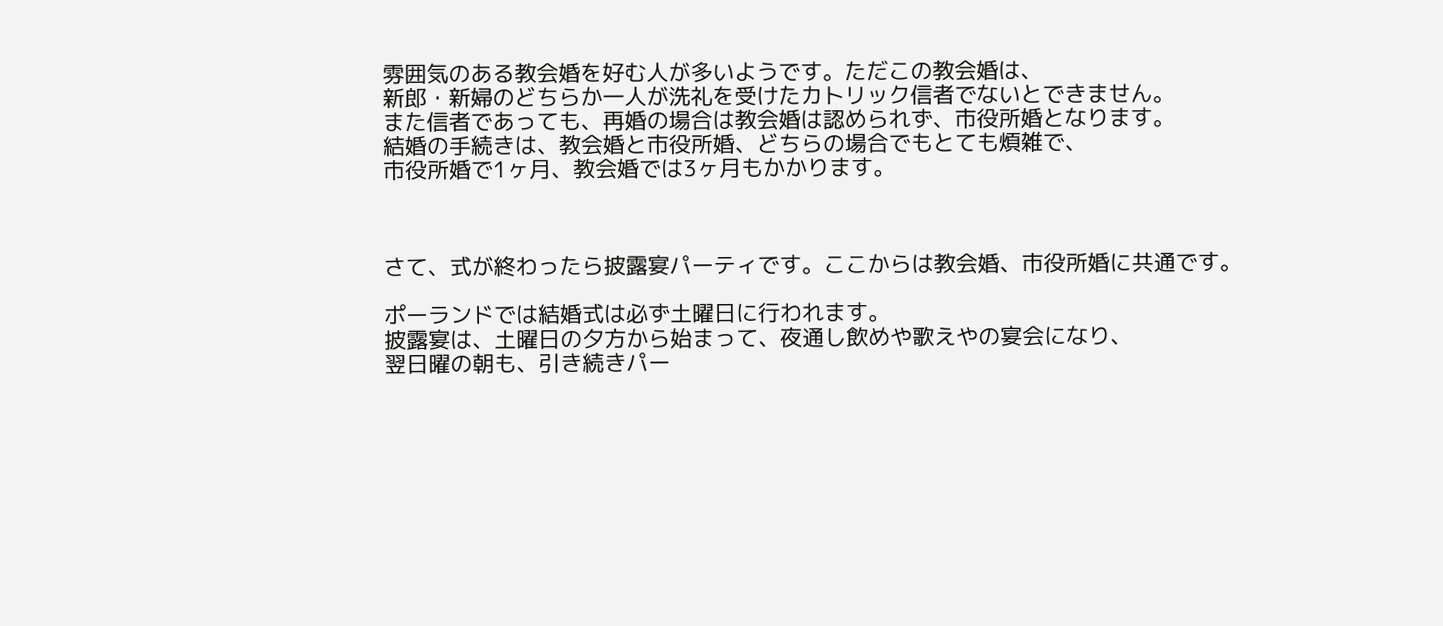雰囲気のある教会婚を好む人が多いようです。ただこの教会婚は、
新郎・新婦のどちらか一人が洗礼を受けたカトリック信者でないとできません。
また信者であっても、再婚の場合は教会婚は認められず、市役所婚となります。
結婚の手続きは、教会婚と市役所婚、どちらの場合でもとても煩雑で、
市役所婚で1ヶ月、教会婚では3ヶ月もかかります。



さて、式が終わったら披露宴パーティです。ここからは教会婚、市役所婚に共通です。

ポーランドでは結婚式は必ず土曜日に行われます。
披露宴は、土曜日の夕方から始まって、夜通し飲めや歌えやの宴会になり、
翌日曜の朝も、引き続きパー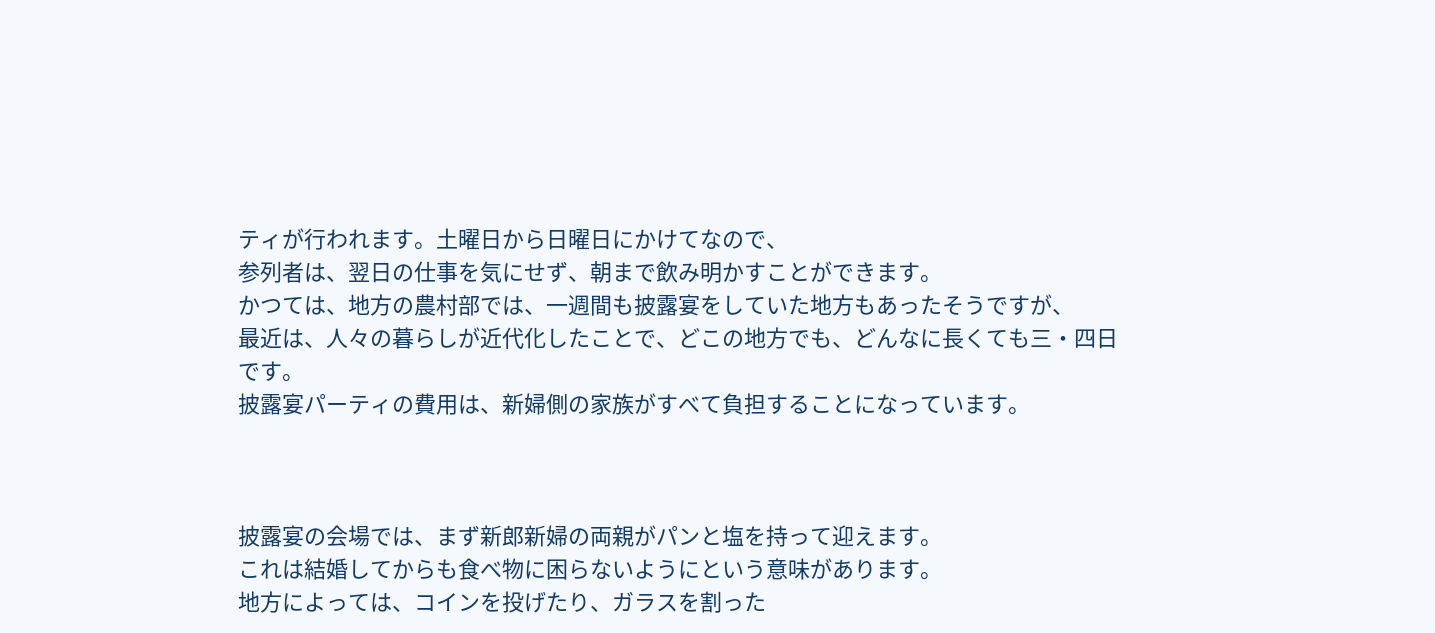ティが行われます。土曜日から日曜日にかけてなので、
参列者は、翌日の仕事を気にせず、朝まで飲み明かすことができます。
かつては、地方の農村部では、一週間も披露宴をしていた地方もあったそうですが、
最近は、人々の暮らしが近代化したことで、どこの地方でも、どんなに長くても三・四日です。
披露宴パーティの費用は、新婦側の家族がすべて負担することになっています。



披露宴の会場では、まず新郎新婦の両親がパンと塩を持って迎えます。
これは結婚してからも食べ物に困らないようにという意味があります。
地方によっては、コインを投げたり、ガラスを割った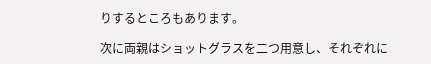りするところもあります。

次に両親はショットグラスを二つ用意し、それぞれに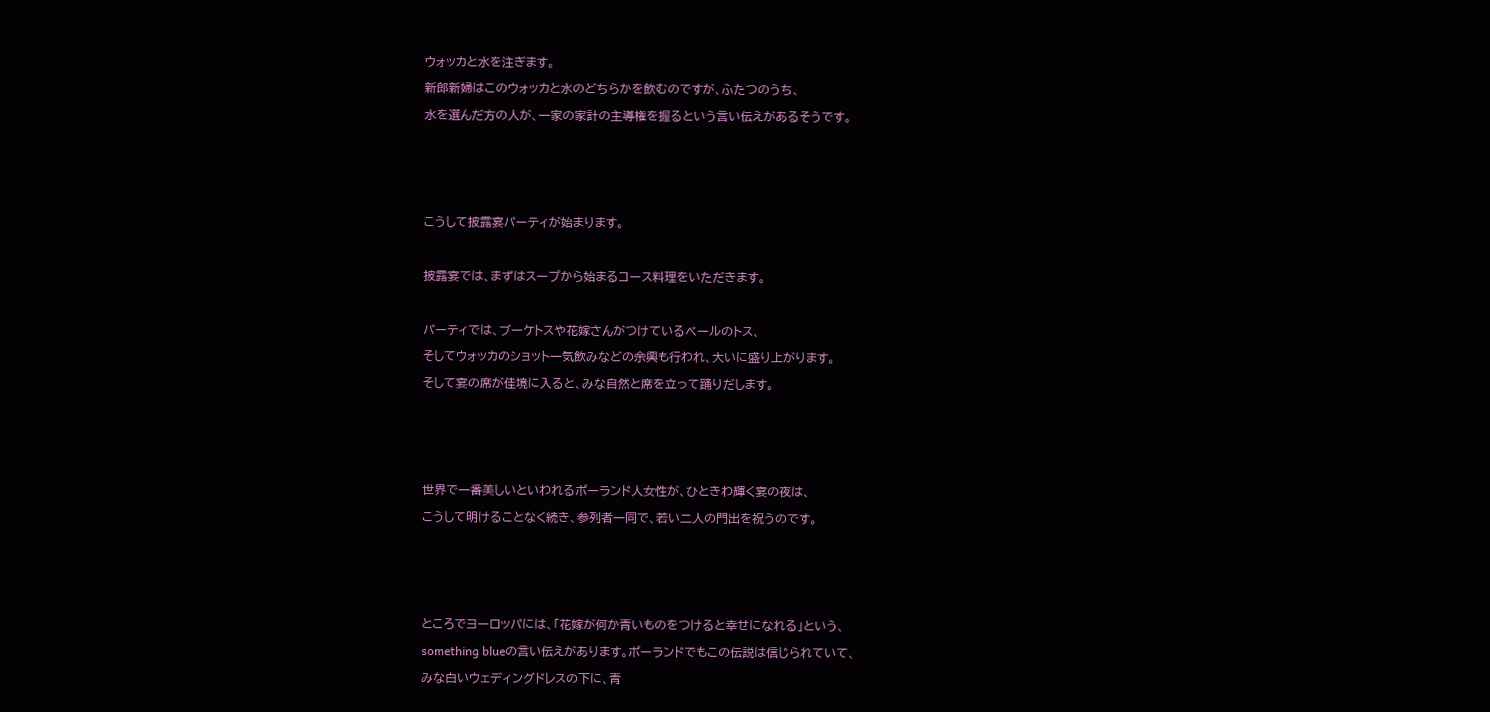ウォッカと水を注ぎます。
新郎新婦はこのウォッカと水のどちらかを飲むのですが、ふたつのうち、
水を選んだ方の人が、一家の家計の主導権を握るという言い伝えがあるそうです。



こうして披露宴パーティが始まります。

披露宴では、まずはスープから始まるコース料理をいただきます。

パーティでは、ブーケトスや花嫁さんがつけているベールのトス、
そしてウォッカのショット一気飲みなどの余興も行われ、大いに盛り上がります。
そして宴の席が佳境に入ると、みな自然と席を立って踊りだします。



世界で一番美しいといわれるポーランド人女性が、ひときわ輝く宴の夜は、
こうして明けることなく続き、参列者一同で、若い二人の門出を祝うのです。



ところでヨーロッパには、「花嫁が何か青いものをつけると幸せになれる」という、
something blueの言い伝えがあります。ポーランドでもこの伝説は信じられていて、
みな白いウェディングドレスの下に、青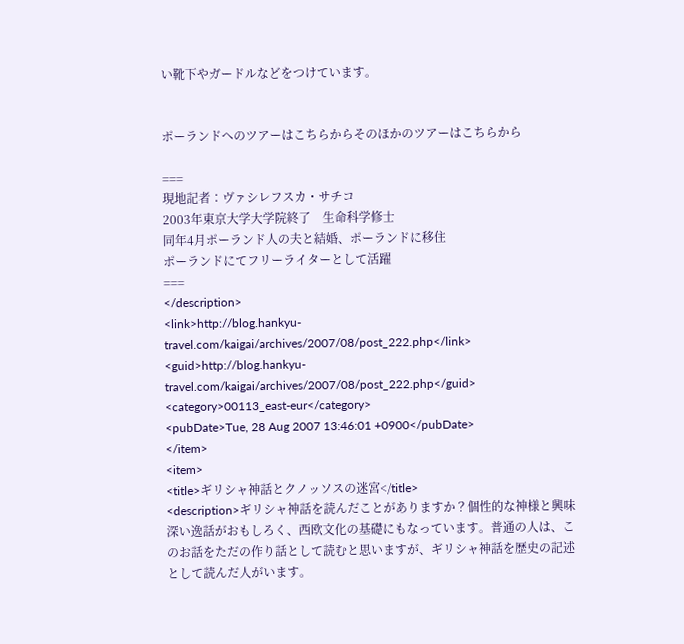い靴下やガードルなどをつけています。


ポーランドへのツアーはこちらからそのほかのツアーはこちらから

===
現地記者：ヴァシレフスカ・サチコ
2003年東京大学大学院終了　生命科学修士
同年4月ポーランド人の夫と結婚、ポーランドに移住
ポーランドにてフリーライターとして活躍
===
</description>
<link>http://blog.hankyu-travel.com/kaigai/archives/2007/08/post_222.php</link>
<guid>http://blog.hankyu-travel.com/kaigai/archives/2007/08/post_222.php</guid>
<category>00113_east-eur</category>
<pubDate>Tue, 28 Aug 2007 13:46:01 +0900</pubDate>
</item>
<item>
<title>ギリシャ神話とクノッソスの迷宮</title>
<description>ギリシャ神話を読んだことがありますか？個性的な神様と興味深い逸話がおもしろく、西欧文化の基礎にもなっています。普通の人は、このお話をただの作り話として読むと思いますが、ギリシャ神話を歴史の記述として読んだ人がいます。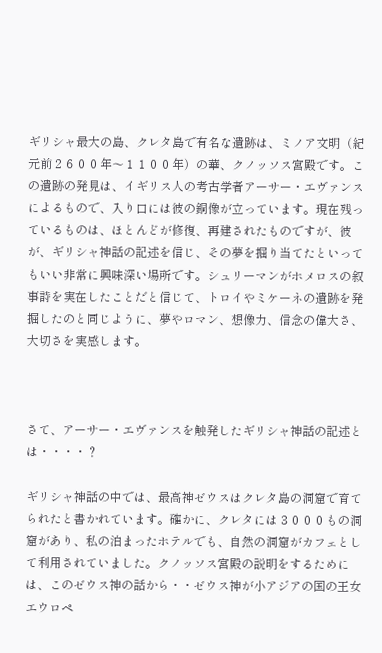ギリシャ最大の島、クレタ島で有名な遺跡は、ミノア文明（紀元前２６００年〜１１００年）の華、クノッソス宮殿です。この遺跡の発見は、イギリス人の考古学者アーサー・エヴァンスによるもので、入り口には彼の銅像が立っています。現在残っているものは、ほとんどが修復、再建されたものですが、彼が、ギリシャ神話の記述を信じ、その夢を掘り当てたといってもいい非常に興味深い場所です。シュリーマンがホメロスの叙事詩を実在したことだと信じて、トロイやミケーネの遺跡を発掘したのと同じように、夢やロマン、想像力、信念の偉大さ、大切さを実感します。



さて、アーサー・エヴァンスを触発したギリシャ神話の記述とは・・・・？

ギリシャ神話の中では、最高神ゼウスはクレタ島の洞窟で育てられたと書かれています。確かに、クレタには３０００もの洞窟があり、私の泊まったホテルでも、自然の洞窟がカフェとして利用されていました。クノッソス宮殿の説明をするためには、このゼウス神の話から・・ゼウス神が小アジアの国の王女エウロペ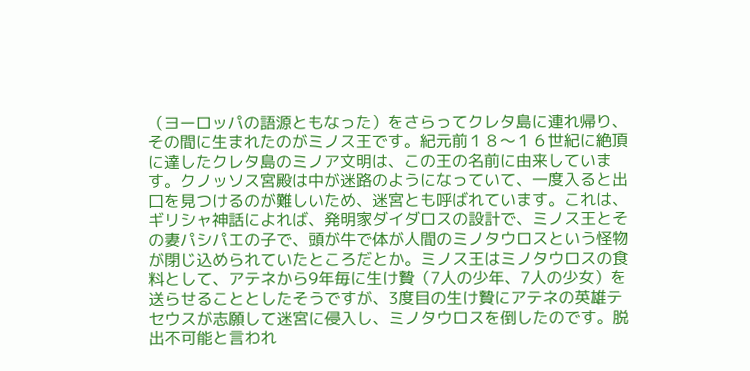（ヨーロッパの語源ともなった）をさらってクレタ島に連れ帰り、その間に生まれたのがミノス王です。紀元前１８〜１６世紀に絶頂に達したクレタ島のミノア文明は、この王の名前に由来しています。クノッソス宮殿は中が迷路のようになっていて、一度入ると出口を見つけるのが難しいため、迷宮とも呼ばれています。これは、ギリシャ神話によれば、発明家ダイダロスの設計で、ミノス王とその妻パシパエの子で、頭が牛で体が人間のミノタウロスという怪物が閉じ込められていたところだとか。ミノス王はミノタウロスの食料として、アテネから9年毎に生け贄（7人の少年、7人の少女）を送らせることとしたそうですが、3度目の生け贄にアテネの英雄テセウスが志願して迷宮に侵入し、ミノタウロスを倒したのです。脱出不可能と言われ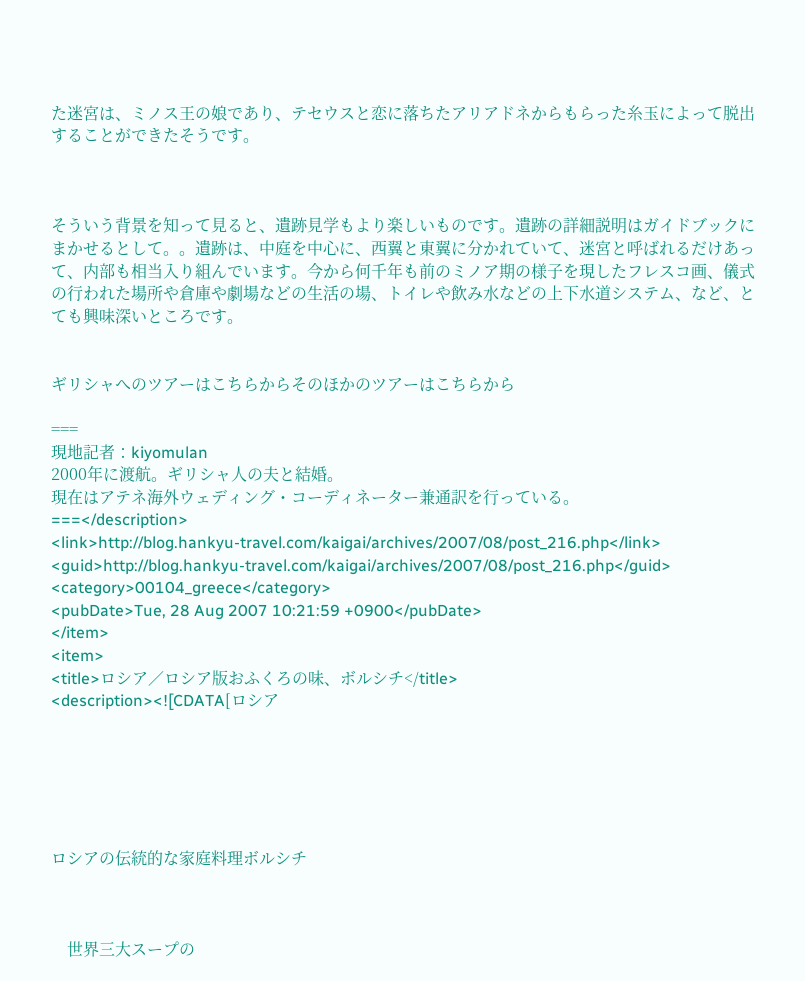た迷宮は、ミノス王の娘であり、テセウスと恋に落ちたアリアドネからもらった糸玉によって脱出することができたそうです。



そういう背景を知って見ると、遺跡見学もより楽しいものです。遺跡の詳細説明はガイドブックにまかせるとして。。遺跡は、中庭を中心に、西翼と東翼に分かれていて、迷宮と呼ばれるだけあって、内部も相当入り組んでいます。今から何千年も前のミノア期の様子を現したフレスコ画、儀式の行われた場所や倉庫や劇場などの生活の場、トイレや飲み水などの上下水道システム、など、とても興味深いところです。


ギリシャへのツアーはこちらからそのほかのツアーはこちらから

===
現地記者：kiyomulan
2000年に渡航。ギリシャ人の夫と結婚。
現在はアテネ海外ウェディング・コーディネーター兼通訳を行っている。
===</description>
<link>http://blog.hankyu-travel.com/kaigai/archives/2007/08/post_216.php</link>
<guid>http://blog.hankyu-travel.com/kaigai/archives/2007/08/post_216.php</guid>
<category>00104_greece</category>
<pubDate>Tue, 28 Aug 2007 10:21:59 +0900</pubDate>
</item>
<item>
<title>ロシア／ロシア版おふくろの味、ボルシチ</title>
<description><![CDATA[ロシア






ロシアの伝統的な家庭料理ボルシチ



　世界三大スープの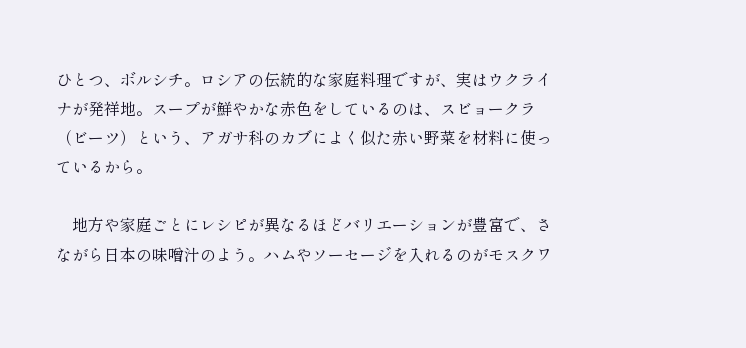ひとつ、ボルシチ。ロシアの伝統的な家庭料理ですが、実はウクライナが発祥地。スープが鮮やかな赤色をしているのは、スビョークラ（ビーツ）という、アガサ科のカブによく似た赤い野菜を材料に使っているから。

　地方や家庭ごとにレシピが異なるほどバリエーションが豊富で、さながら日本の味噌汁のよう。ハムやソーセージを入れるのがモスクワ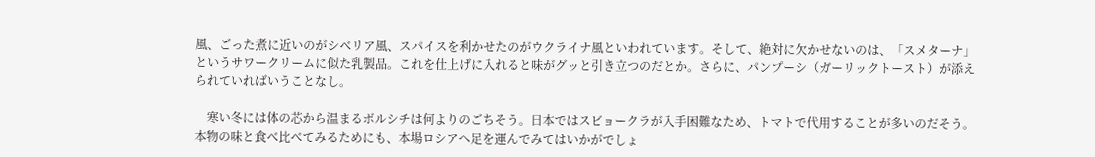風、ごった煮に近いのがシベリア風、スパイスを利かせたのがウクライナ風といわれています。そして、絶対に欠かせないのは、「スメターナ」というサワークリームに似た乳製品。これを仕上げに入れると味がグッと引き立つのだとか。さらに、パンプーシ（ガーリックトースト）が添えられていればいうことなし。

　寒い冬には体の芯から温まるボルシチは何よりのごちそう。日本ではスビョークラが入手困難なため、トマトで代用することが多いのだそう。本物の味と食べ比べてみるためにも、本場ロシアへ足を運んでみてはいかがでしょ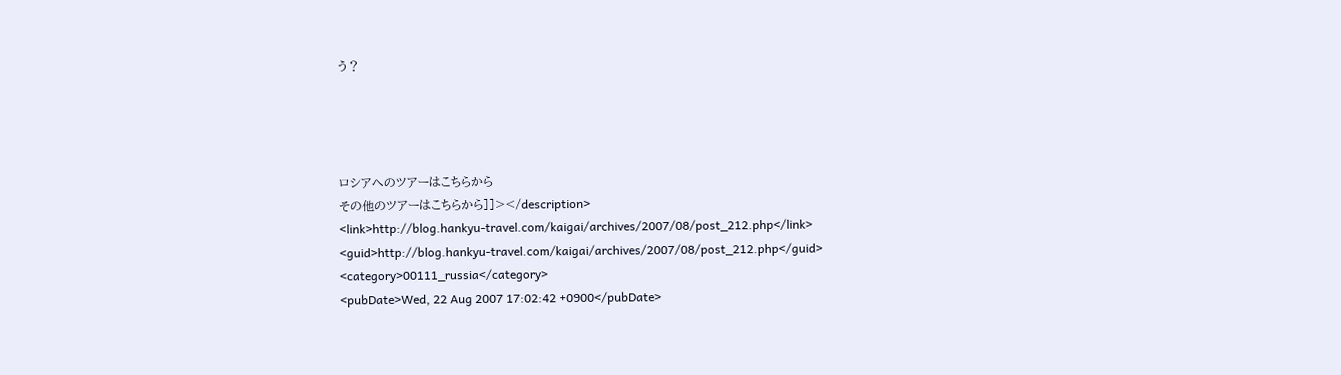う？




ロシアへのツアーはこちらから
その他のツアーはこちらから]]></description>
<link>http://blog.hankyu-travel.com/kaigai/archives/2007/08/post_212.php</link>
<guid>http://blog.hankyu-travel.com/kaigai/archives/2007/08/post_212.php</guid>
<category>00111_russia</category>
<pubDate>Wed, 22 Aug 2007 17:02:42 +0900</pubDate>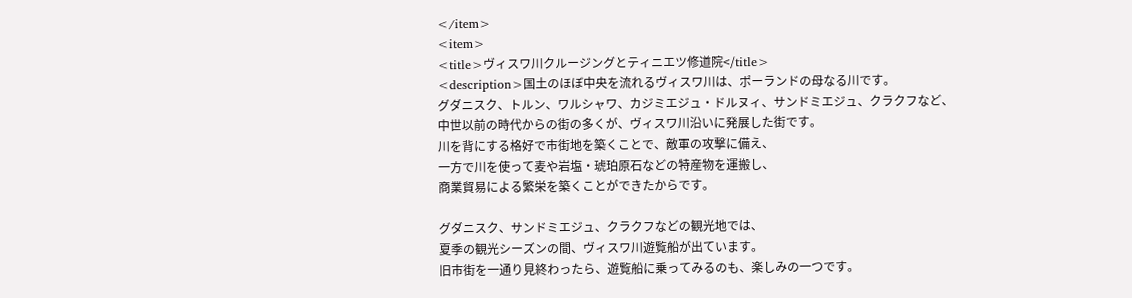</item>
<item>
<title>ヴィスワ川クルージングとティニエツ修道院</title>
<description>国土のほぼ中央を流れるヴィスワ川は、ポーランドの母なる川です。
グダニスク、トルン、ワルシャワ、カジミエジュ・ドルヌィ、サンドミエジュ、クラクフなど、
中世以前の時代からの街の多くが、ヴィスワ川沿いに発展した街です。
川を背にする格好で市街地を築くことで、敵軍の攻撃に備え、
一方で川を使って麦や岩塩・琥珀原石などの特産物を運搬し、
商業貿易による繁栄を築くことができたからです。

グダニスク、サンドミエジュ、クラクフなどの観光地では、
夏季の観光シーズンの間、ヴィスワ川遊覧船が出ています。
旧市街を一通り見終わったら、遊覧船に乗ってみるのも、楽しみの一つです。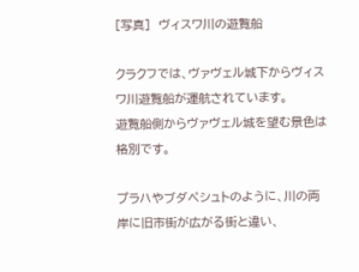［写真］　ヴィスワ川の遊覧船

クラクフでは、ヴァヴェル城下からヴィスワ川遊覧船が運航されています。
遊覧船側からヴァヴェル城を望む景色は格別です。

プラハやブダペシュトのように、川の両岸に旧市街が広がる街と違い、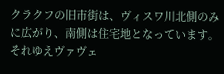クラクフの旧市街は、ヴィスワ川北側のみに広がり、南側は住宅地となっています。
それゆえヴァヴェ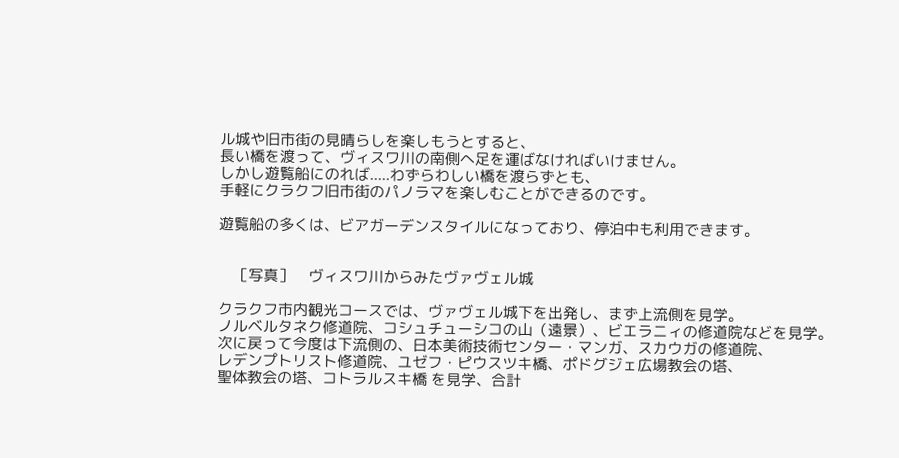ル城や旧市街の見晴らしを楽しもうとすると、
長い橋を渡って、ヴィスワ川の南側へ足を運ばなければいけません。
しかし遊覧船にのれば.....わずらわしい橋を渡らずとも、
手軽にクラクフ旧市街のパノラマを楽しむことができるのです。

遊覧船の多くは、ビアガーデンスタイルになっており、停泊中も利用できます。


　［写真］　ヴィスワ川からみたヴァヴェル城

クラクフ市内観光コースでは、ヴァヴェル城下を出発し、まず上流側を見学。
ノルベルタネク修道院、コシュチューシコの山（遠景）、ビエラニィの修道院などを見学。
次に戻って今度は下流側の、日本美術技術センター・マンガ、スカウガの修道院、
レデンプトリスト修道院、ユゼフ・ピウスツキ橋、ポドグジェ広場教会の塔、
聖体教会の塔、コトラルスキ橋 を見学、合計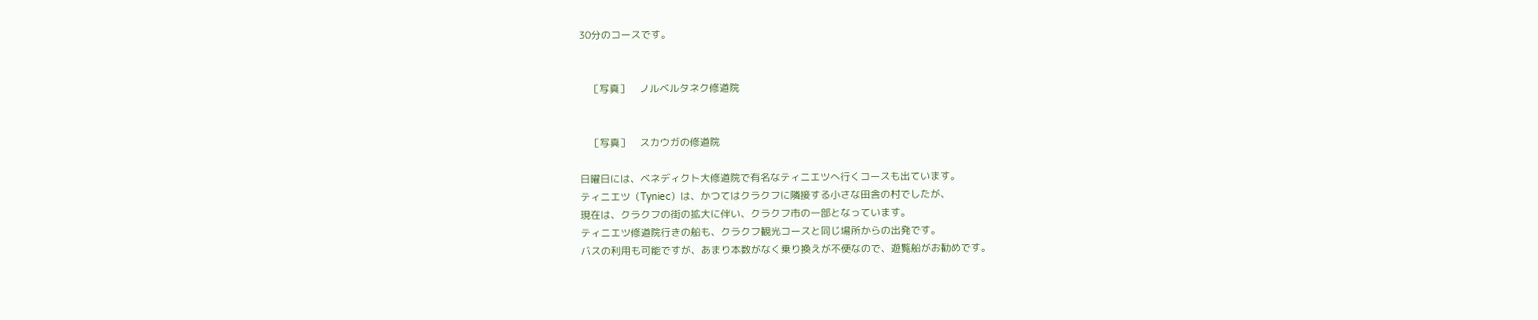30分のコースです。


　［写真］　ノルベルタネク修道院


　［写真］　スカウガの修道院

日曜日には、ベネディクト大修道院で有名なティニエツへ行くコースも出ています。
ティニエツ（Tyniec）は、かつてはクラクフに隣接する小さな田舎の村でしたが、
現在は、クラクフの街の拡大に伴い、クラクフ市の一部となっています。
ティニエツ修道院行きの船も、クラクフ観光コースと同じ場所からの出発です。
バスの利用も可能ですが、あまり本数がなく乗り換えが不便なので、遊覧船がお勧めです。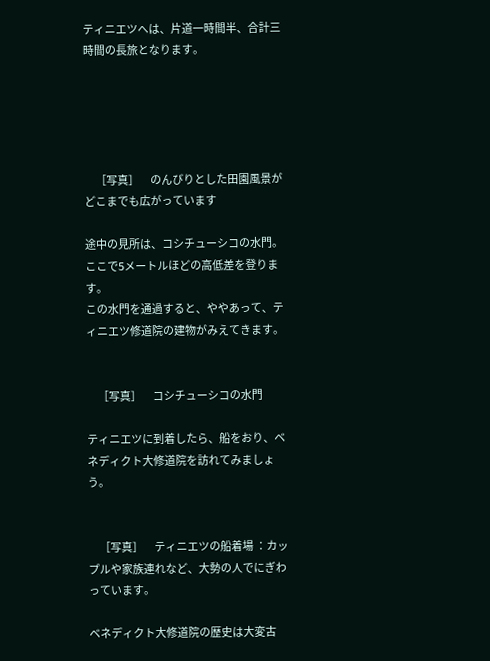ティニエツへは、片道一時間半、合計三時間の長旅となります。





　［写真］　のんびりとした田園風景がどこまでも広がっています

途中の見所は、コシチューシコの水門。ここで5メートルほどの高低差を登ります。
この水門を通過すると、ややあって、ティニエツ修道院の建物がみえてきます。


　［写真］　コシチューシコの水門

ティニエツに到着したら、船をおり、ベネディクト大修道院を訪れてみましょう。


　［写真］　ティニエツの船着場 ：カップルや家族連れなど、大勢の人でにぎわっています。

ベネディクト大修道院の歴史は大変古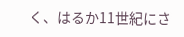く、はるか11世紀にさ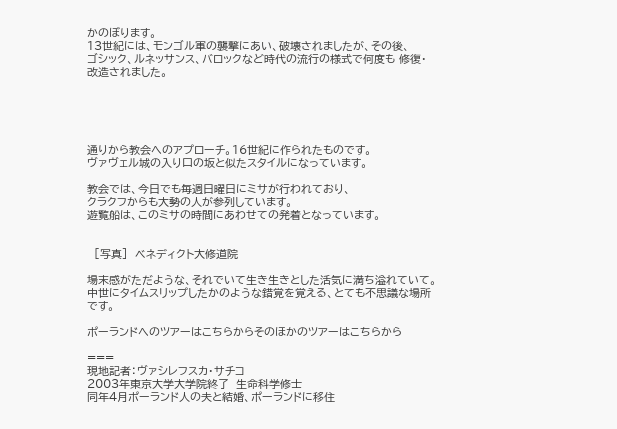かのぼります。
13世紀には、モンゴル軍の襲撃にあい、破壊されましたが、その後、
ゴシック、ルネッサンス、バロックなど時代の流行の様式で何度も 修復・改造されました。





通りから教会へのアプローチ。16世紀に作られたものです。
ヴァヴェル城の入り口の坂と似たスタイルになっています。

教会では、今日でも毎週日曜日にミサが行われており、
クラクフからも大勢の人が参列しています。
遊覧船は、このミサの時間にあわせての発着となっています。


　［写真］　ベネディクト大修道院

場末感がただような、それでいて生き生きとした活気に満ち溢れていて。
中世にタイムスリップしたかのような錯覚を覚える、とても不思議な場所です。

ポーランドへのツアーはこちらからそのほかのツアーはこちらから

===
現地記者：ヴァシレフスカ・サチコ
2003年東京大学大学院終了　生命科学修士
同年4月ポーランド人の夫と結婚、ポーランドに移住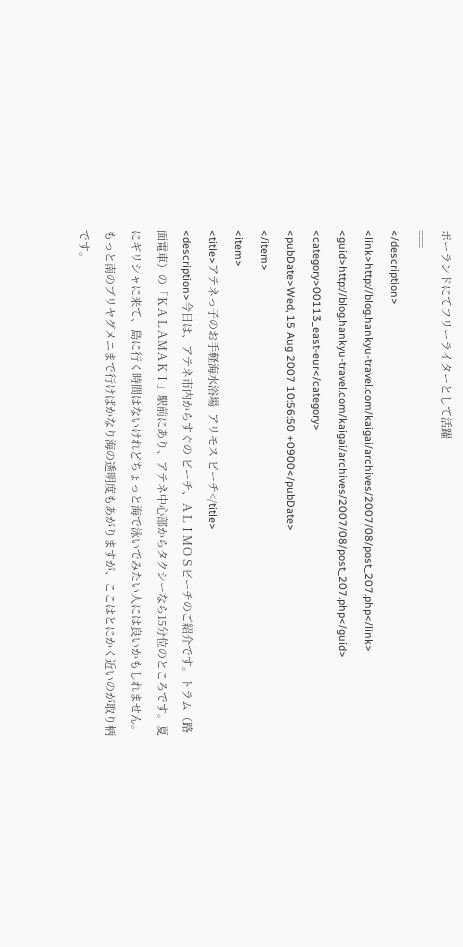ポーランドにてフリーライターとして活躍
===
</description>
<link>http://blog.hankyu-travel.com/kaigai/archives/2007/08/post_207.php</link>
<guid>http://blog.hankyu-travel.com/kaigai/archives/2007/08/post_207.php</guid>
<category>00113_east-eur</category>
<pubDate>Wed, 15 Aug 2007 10:56:50 +0900</pubDate>
</item>
<item>
<title>アテネっ子のお手軽海水浴場  アリモス ビーチ</title>
<description>今日は、アテネ市内からすぐの ビーチ、ＡＬＩＭＯＳビーチのご紹介です。トラム（路面電車）の「ＫＡＬＡＭＡＫＩ」駅前にあり、アテネ中心部からタクシーなら15分位のところです。夏にギリシャに来て、島に行く時間はないけれどちょっと海で泳いでみたい人には良いかもしれません。もっと南のブリヤグメニまで行けばかなり海の透明度もあがりますが、ここはとにかく近いのが取り柄です。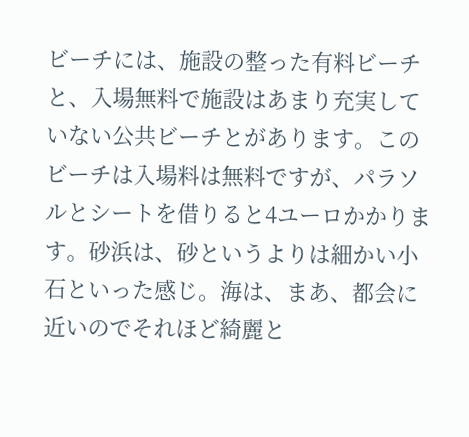ビーチには、施設の整った有料ビーチと、入場無料で施設はあまり充実していない公共ビーチとがあります。このビーチは入場料は無料ですが、パラソルとシートを借りると4ユーロかかります。砂浜は、砂というよりは細かい小石といった感じ。海は、まあ、都会に近いのでそれほど綺麗と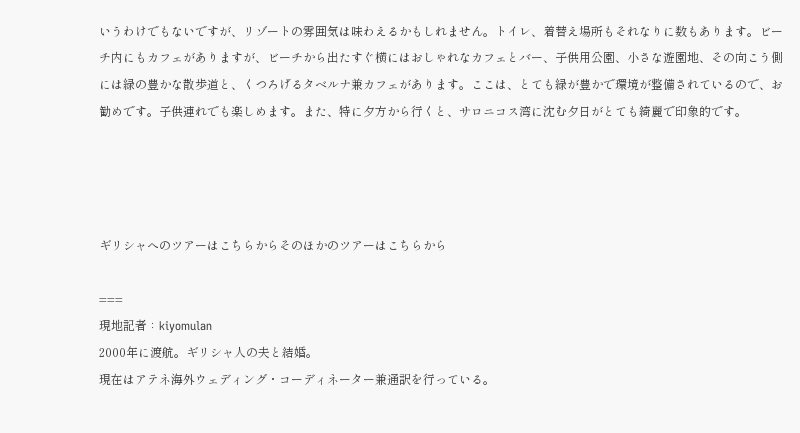いうわけでもないですが、リゾートの雰囲気は味わえるかもしれません。トイレ、着替え場所もそれなりに数もあります。ビーチ内にもカフェがありますが、ビーチから出たすぐ横にはおしゃれなカフェとバー、子供用公園、小さな遊園地、その向こう側には緑の豊かな散歩道と、くつろげるタベルナ兼カフェがあります。ここは、とても緑が豊かで環境が整備されているので、お勧めです。子供連れでも楽しめます。また、特に夕方から行くと、サロニコス湾に沈む夕日がとても綺麗で印象的です。




ギリシャへのツアーはこちらからそのほかのツアーはこちらから

===
現地記者：kiyomulan
2000年に渡航。ギリシャ人の夫と結婚。
現在はアテネ海外ウェディング・コーディネーター兼通訳を行っている。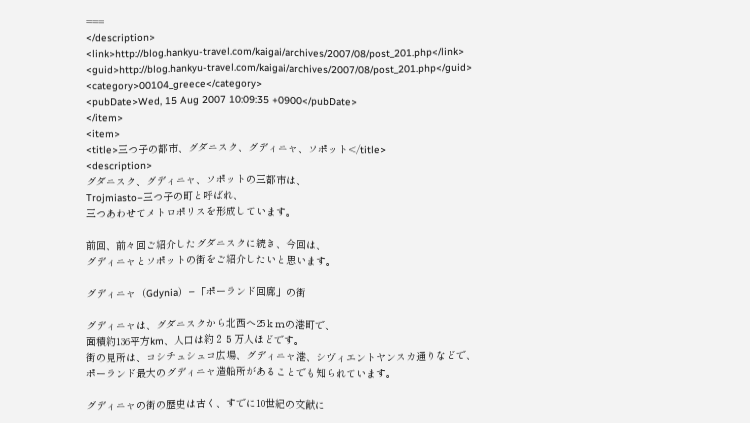===
</description>
<link>http://blog.hankyu-travel.com/kaigai/archives/2007/08/post_201.php</link>
<guid>http://blog.hankyu-travel.com/kaigai/archives/2007/08/post_201.php</guid>
<category>00104_greece</category>
<pubDate>Wed, 15 Aug 2007 10:09:35 +0900</pubDate>
</item>
<item>
<title>三つ子の都市、グダニスク、グディニャ、ソポット</title>
<description>
グダニスク、グディニャ、ソポットの三都市は、
Trojmiasto−三つ子の町と呼ばれ、
三つあわせてメトロポリスを形成しています。

前回、前々回ご紹介したグダニスクに続き、今回は、
グディニャとソポットの街をご紹介したいと思います。

グディニャ（Gdynia）−「ポーランド回廊」の街

グディニャは、グダニスクから北西へ25ｋｍの港町で、
面積約136平方km、人口は約２５万人ほどです。
街の見所は、コシチュシュコ広場、グディニャ港、シヴィエントヤンスカ通りなどで、
ポーランド最大のグディニャ造船所があることでも知られています。

グディニャの街の歴史は古く、すでに10世紀の文献に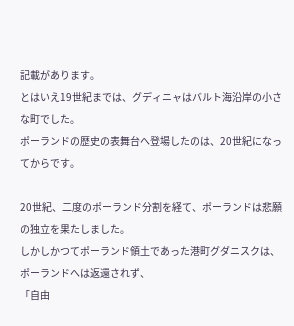記載があります。
とはいえ19世紀までは、グディニャはバルト海沿岸の小さな町でした。
ポーランドの歴史の表舞台へ登場したのは、20世紀になってからです。

20世紀、二度のポーランド分割を経て、ポーランドは悲願の独立を果たしました。
しかしかつてポーランド領土であった港町グダニスクは、ポーランドへは返還されず、
「自由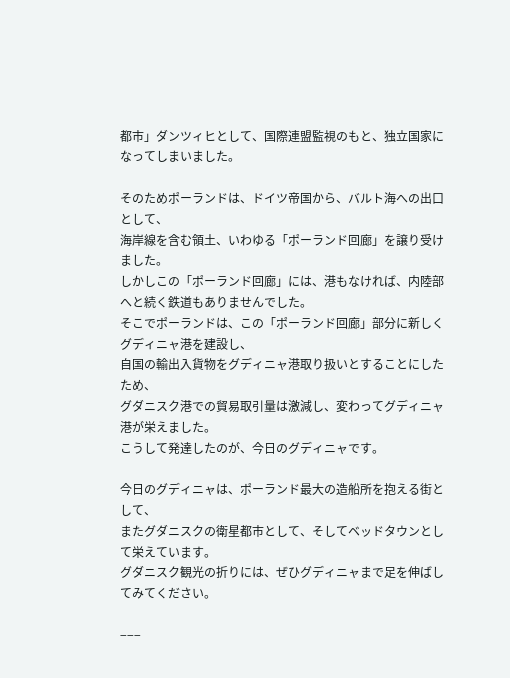都市」ダンツィヒとして、国際連盟監視のもと、独立国家になってしまいました。

そのためポーランドは、ドイツ帝国から、バルト海への出口として、
海岸線を含む領土、いわゆる「ポーランド回廊」を譲り受けました。
しかしこの「ポーランド回廊」には、港もなければ、内陸部へと続く鉄道もありませんでした。
そこでポーランドは、この「ポーランド回廊」部分に新しくグディニャ港を建設し、
自国の輸出入貨物をグディニャ港取り扱いとすることにしたため、
グダニスク港での貿易取引量は激減し、変わってグディニャ港が栄えました。
こうして発達したのが、今日のグディニャです。

今日のグディニャは、ポーランド最大の造船所を抱える街として、
またグダニスクの衛星都市として、そしてベッドタウンとして栄えています。
グダニスク観光の折りには、ぜひグディニャまで足を伸ばしてみてください。

−−−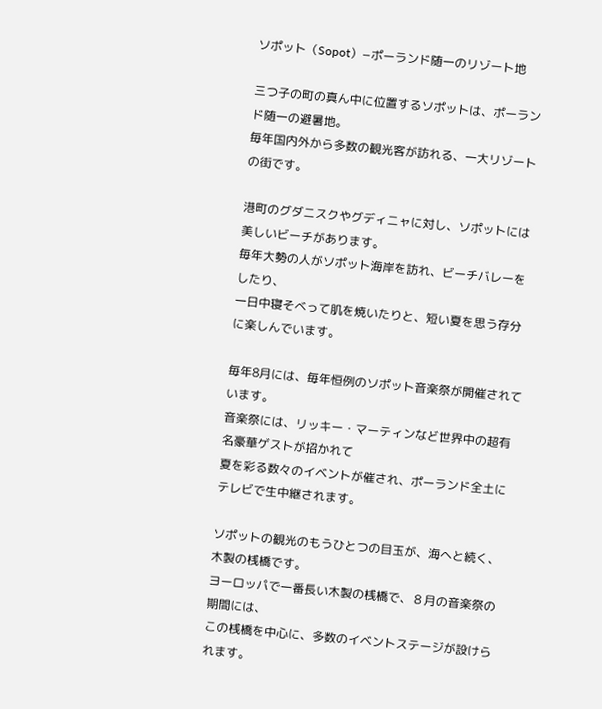ソポット（Sopot）−ポーランド随一のリゾート地

三つ子の町の真ん中に位置するソポットは、ポーランド随一の避暑地。
毎年国内外から多数の観光客が訪れる、一大リゾートの街です。

港町のグダニスクやグディニャに対し、ソポットには美しいビーチがあります。
毎年大勢の人がソポット海岸を訪れ、ビーチバレーをしたり、
一日中寝そべって肌を焼いたりと、短い夏を思う存分に楽しんでいます。

毎年8月には、毎年恒例のソポット音楽祭が開催されています。
音楽祭には、リッキー・マーティンなど世界中の超有名豪華ゲストが招かれて
夏を彩る数々のイベントが催され、ポーランド全土にテレビで生中継されます。

ソポットの観光のもうひとつの目玉が、海へと続く、木製の桟橋です。
ヨーロッパで一番長い木製の桟橋で、８月の音楽祭の期間には、
この桟橋を中心に、多数のイベントステージが設けられます。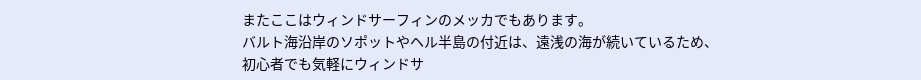またここはウィンドサーフィンのメッカでもあります。
バルト海沿岸のソポットやヘル半島の付近は、遠浅の海が続いているため、
初心者でも気軽にウィンドサ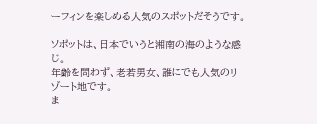ーフィンを楽しめる人気のスポットだそうです。

ソポットは、日本でいうと湘南の海のような感じ。
年齢を問わず、老若男女、誰にでも人気のリゾート地です。
ま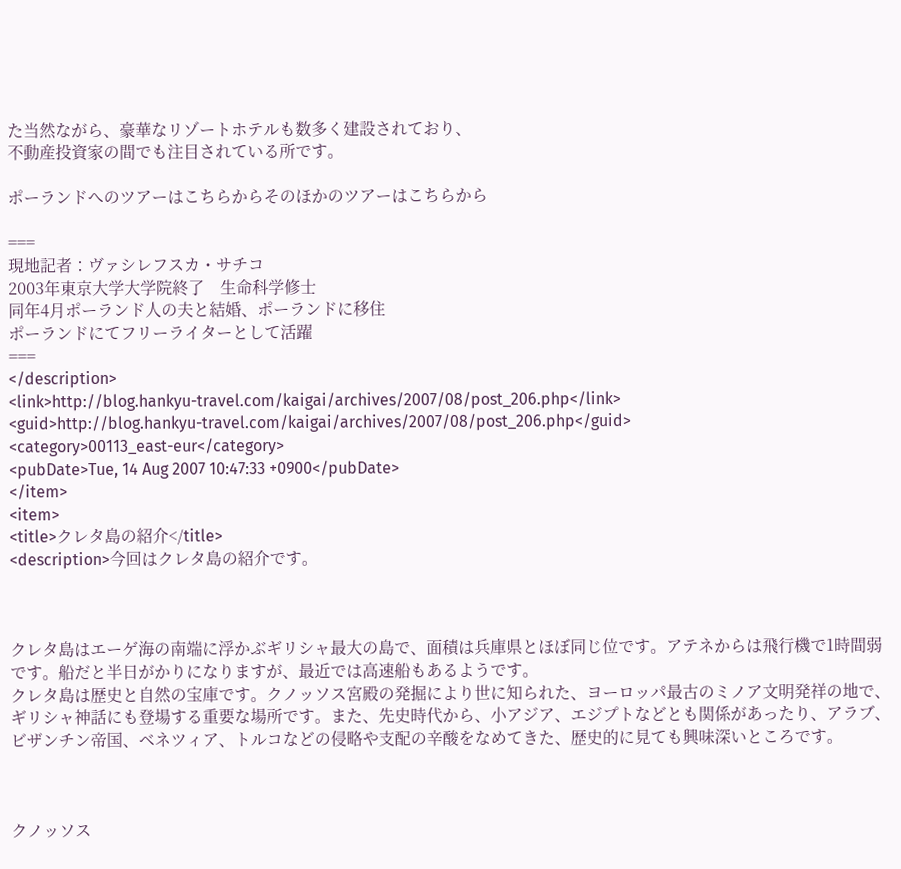た当然ながら、豪華なリゾートホテルも数多く建設されており、
不動産投資家の間でも注目されている所です。

ポーランドへのツアーはこちらからそのほかのツアーはこちらから

===
現地記者：ヴァシレフスカ・サチコ
2003年東京大学大学院終了　生命科学修士
同年4月ポーランド人の夫と結婚、ポーランドに移住
ポーランドにてフリーライターとして活躍
===
</description>
<link>http://blog.hankyu-travel.com/kaigai/archives/2007/08/post_206.php</link>
<guid>http://blog.hankyu-travel.com/kaigai/archives/2007/08/post_206.php</guid>
<category>00113_east-eur</category>
<pubDate>Tue, 14 Aug 2007 10:47:33 +0900</pubDate>
</item>
<item>
<title>クレタ島の紹介</title>
<description>今回はクレタ島の紹介です。



クレタ島はエーゲ海の南端に浮かぶギリシャ最大の島で、面積は兵庫県とほぼ同じ位です。アテネからは飛行機で1時間弱です。船だと半日がかりになりますが、最近では高速船もあるようです。
クレタ島は歴史と自然の宝庫です。クノッソス宮殿の発掘により世に知られた、ヨーロッパ最古のミノア文明発祥の地で、ギリシャ神話にも登場する重要な場所です。また、先史時代から、小アジア、エジプトなどとも関係があったり、アラブ、ビザンチン帝国、ベネツィア、トルコなどの侵略や支配の辛酸をなめてきた、歴史的に見ても興味深いところです。



クノッソス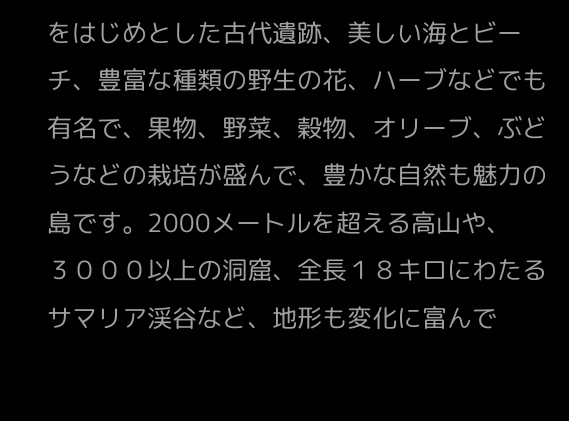をはじめとした古代遺跡、美しい海とビーチ、豊富な種類の野生の花、ハーブなどでも有名で、果物、野菜、穀物、オリーブ、ぶどうなどの栽培が盛んで、豊かな自然も魅力の島です。2000メートルを超える高山や、３０００以上の洞窟、全長１８キロにわたるサマリア渓谷など、地形も変化に富んで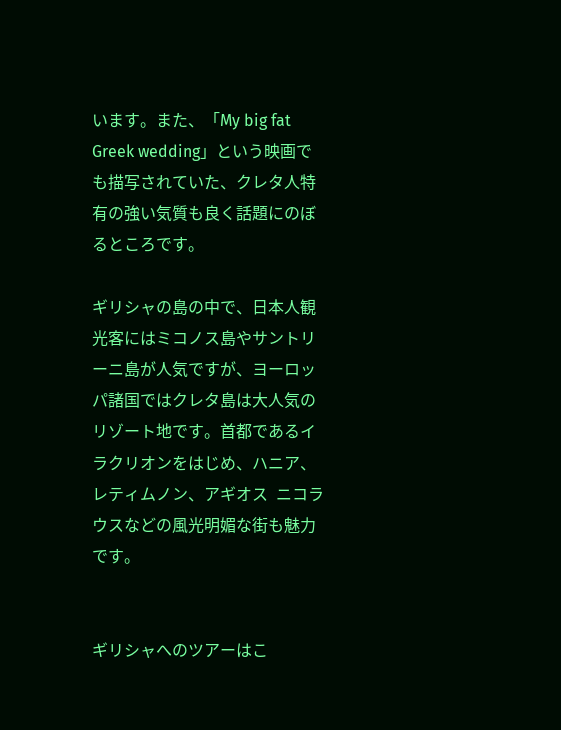います。また、「My big fat Greek wedding」という映画でも描写されていた、クレタ人特有の強い気質も良く話題にのぼるところです。

ギリシャの島の中で、日本人観光客にはミコノス島やサントリーニ島が人気ですが、ヨーロッパ諸国ではクレタ島は大人気のリゾート地です。首都であるイラクリオンをはじめ、ハニア、レティムノン、アギオス  ニコラウスなどの風光明媚な街も魅力です。


ギリシャへのツアーはこ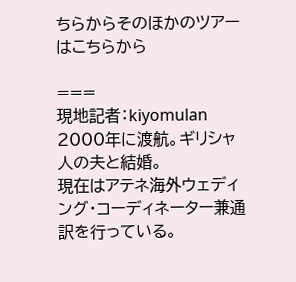ちらからそのほかのツアーはこちらから

===
現地記者：kiyomulan
2000年に渡航。ギリシャ人の夫と結婚。
現在はアテネ海外ウェディング・コーディネーター兼通訳を行っている。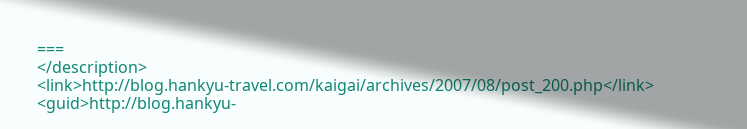===
</description>
<link>http://blog.hankyu-travel.com/kaigai/archives/2007/08/post_200.php</link>
<guid>http://blog.hankyu-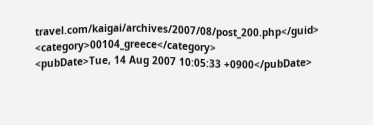travel.com/kaigai/archives/2007/08/post_200.php</guid>
<category>00104_greece</category>
<pubDate>Tue, 14 Aug 2007 10:05:33 +0900</pubDate>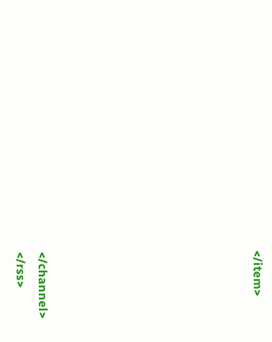</item>









</channel>
</rss>